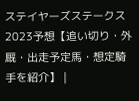ステイヤーズステークス2023予想【追い切り・外厩・出走予定馬・想定騎手を紹介】 |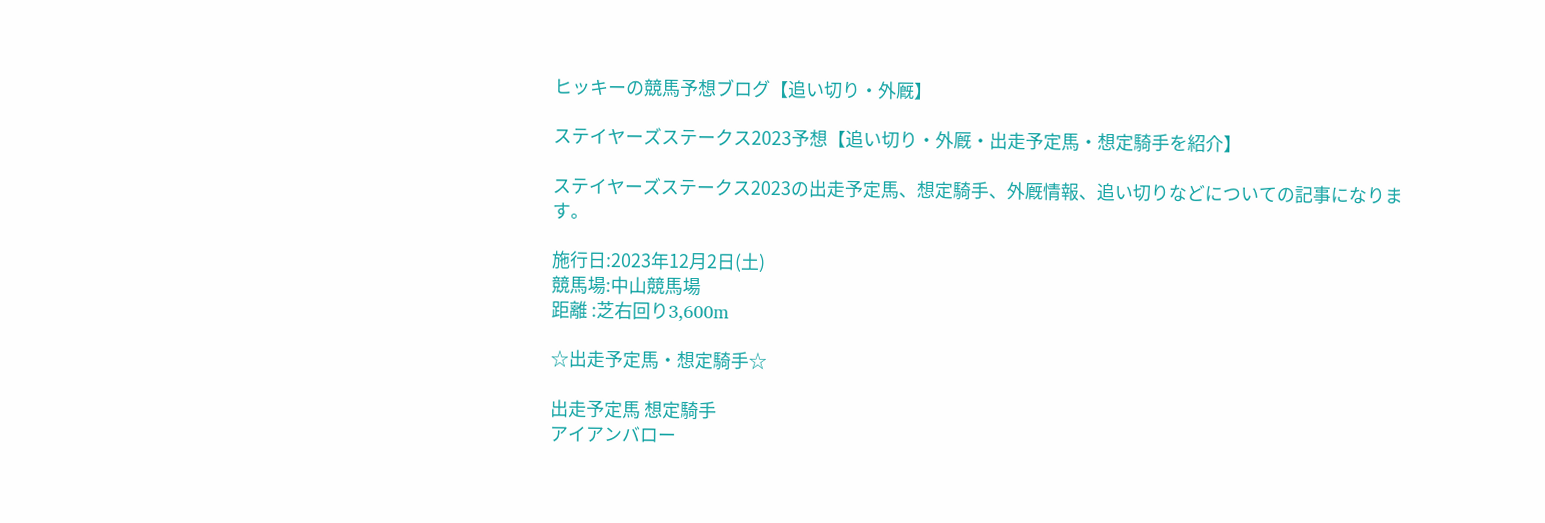ヒッキーの競馬予想ブログ【追い切り・外厩】

ステイヤーズステークス2023予想【追い切り・外厩・出走予定馬・想定騎手を紹介】

ステイヤーズステークス2023の出走予定馬、想定騎手、外厩情報、追い切りなどについての記事になります。

施行日:2023年12月2日(土)
競馬場:中山競馬場
距離 :芝右回り3,600m

☆出走予定馬・想定騎手☆

出走予定馬 想定騎手
アイアンバロー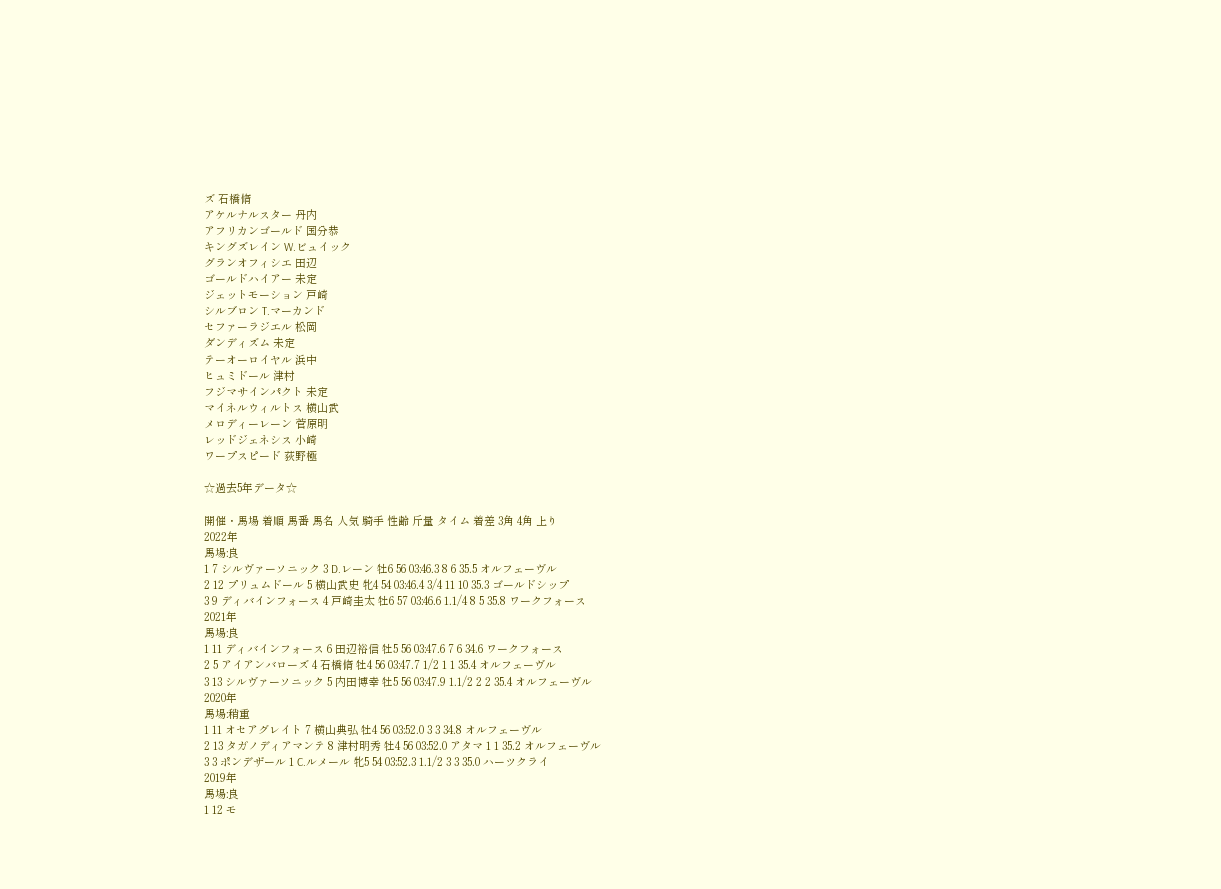ズ 石橋脩
アケルナルスター 丹内
アフリカンゴールド 国分恭
キングズレイン W.ビュイック
グランオフィシエ 田辺
ゴールドハイアー 未定
ジェットモーション 戸崎
シルブロン T.マーカンド
セファーラジエル 松岡
ダンディズム 未定
テーオーロイヤル 浜中
ヒュミドール 津村
フジマサインパクト 未定
マイネルウィルトス 横山武
メロディーレーン 菅原明
レッドジェネシス 小崎
ワープスピード 荻野極

☆過去5年データ☆

開催・馬場 着順 馬番 馬名 人気 騎手 性齢 斤量 タイム 着差 3角 4角 上り
2022年
馬場:良
1 7 シルヴァーソニック 3 D.レーン 牡6 56 03:46.3 8 6 35.5 オルフェーヴル
2 12 プリュムドール 5 横山武史 牝4 54 03:46.4 3/4 11 10 35.3 ゴールドシップ
3 9 ディバインフォース 4 戸崎圭太 牡6 57 03:46.6 1.1/4 8 5 35.8 ワークフォース
2021年
馬場:良
1 11 ディバインフォース 6 田辺裕信 牡5 56 03:47.6 7 6 34.6 ワークフォース
2 5 アイアンバローズ 4 石橋脩 牡4 56 03:47.7 1/2 1 1 35.4 オルフェーヴル
3 13 シルヴァーソニック 5 内田博幸 牡5 56 03:47.9 1.1/2 2 2 35.4 オルフェーヴル
2020年
馬場:稍重
1 11 オセアグレイト 7 横山典弘 牡4 56 03:52.0 3 3 34.8 オルフェーヴル
2 13 タガノディアマンテ 8 津村明秀 牡4 56 03:52.0 アタマ 1 1 35.2 オルフェーヴル
3 3 ポンデザール 1 C.ルメール 牝5 54 03:52.3 1.1/2 3 3 35.0 ハーツクライ
2019年
馬場:良
1 12 モ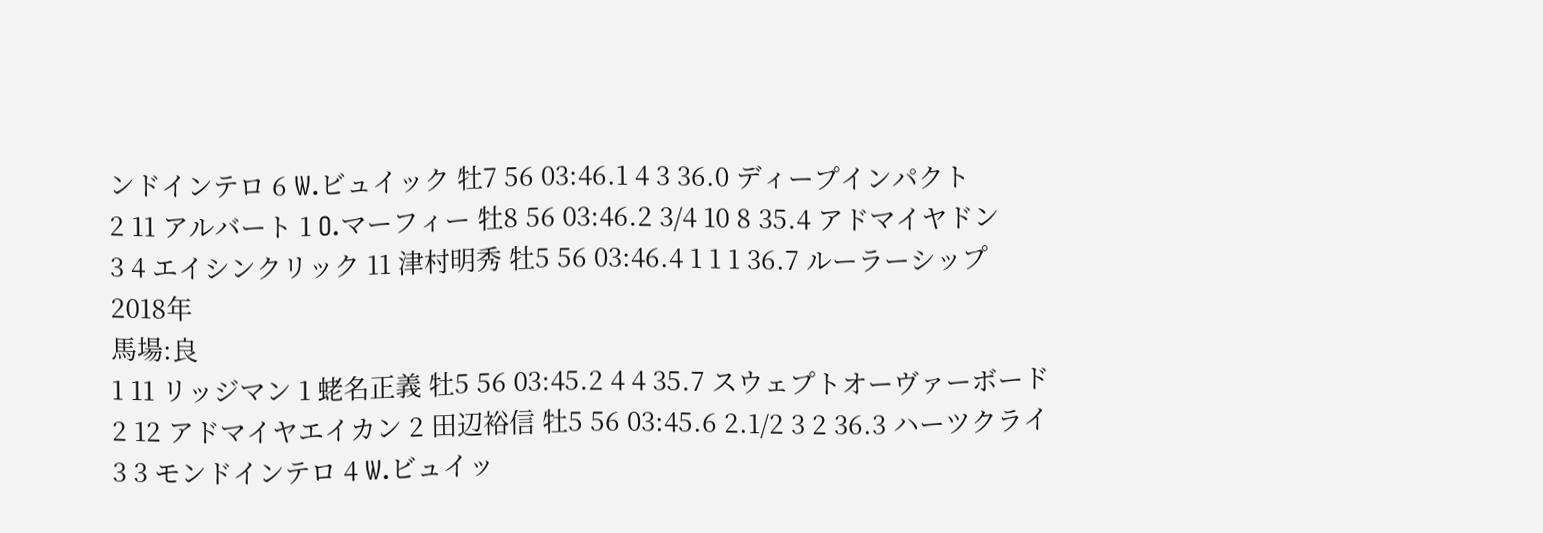ンドインテロ 6 W.ビュイック 牡7 56 03:46.1 4 3 36.0 ディープインパクト
2 11 アルバート 1 O.マーフィー 牡8 56 03:46.2 3/4 10 8 35.4 アドマイヤドン
3 4 エイシンクリック 11 津村明秀 牡5 56 03:46.4 1 1 1 36.7 ルーラーシップ
2018年
馬場:良
1 11 リッジマン 1 蛯名正義 牡5 56 03:45.2 4 4 35.7 スウェプトオーヴァーボード
2 12 アドマイヤエイカン 2 田辺裕信 牡5 56 03:45.6 2.1/2 3 2 36.3 ハーツクライ
3 3 モンドインテロ 4 W.ビュイッ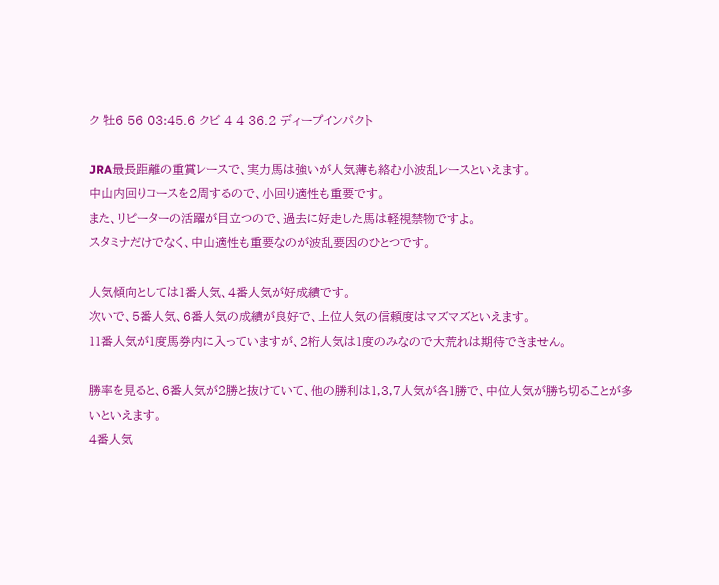ク 牡6 56 03:45.6 クビ 4 4 36.2 ディープインパクト

JRA最長距離の重賞レースで、実力馬は強いが人気薄も絡む小波乱レースといえます。
中山内回りコースを2周するので、小回り適性も重要です。
また、リピーターの活躍が目立つので、過去に好走した馬は軽視禁物ですよ。
スタミナだけでなく、中山適性も重要なのが波乱要因のひとつです。

人気傾向としては1番人気、4番人気が好成績です。
次いで、5番人気、6番人気の成績が良好で、上位人気の信頼度はマズマズといえます。
11番人気が1度馬券内に入っていますが、2桁人気は1度のみなので大荒れは期待できません。

勝率を見ると、6番人気が2勝と抜けていて、他の勝利は1,3,7人気が各1勝で、中位人気が勝ち切ることが多いといえます。
4番人気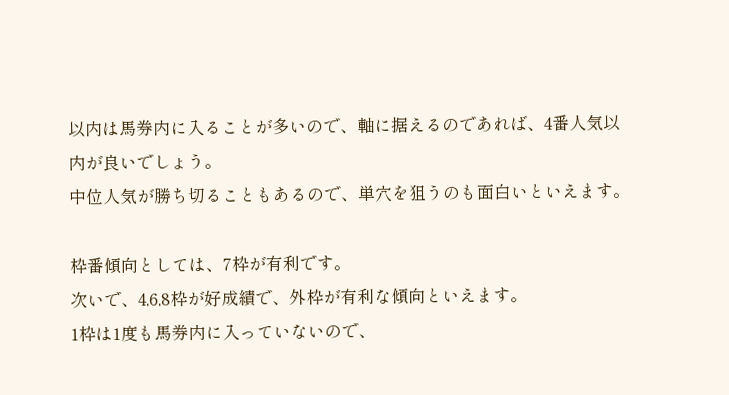以内は馬券内に入ることが多いので、軸に据えるのであれば、4番人気以内が良いでしょう。
中位人気が勝ち切ることもあるので、単穴を狙うのも面白いといえます。

枠番傾向としては、7枠が有利です。
次いで、4,6,8枠が好成績で、外枠が有利な傾向といえます。
1枠は1度も馬券内に入っていないので、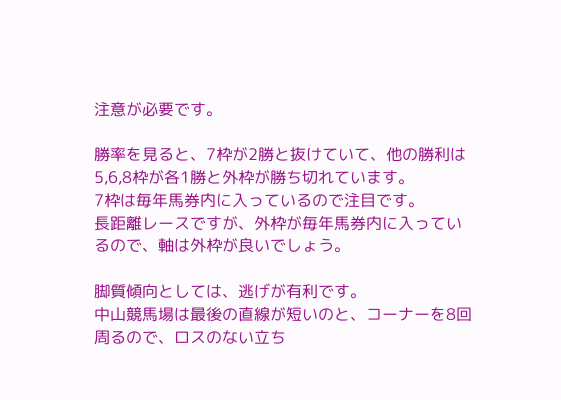注意が必要です。

勝率を見ると、7枠が2勝と抜けていて、他の勝利は5,6,8枠が各1勝と外枠が勝ち切れています。
7枠は毎年馬券内に入っているので注目です。
長距離レースですが、外枠が毎年馬券内に入っているので、軸は外枠が良いでしょう。

脚質傾向としては、逃げが有利です。
中山競馬場は最後の直線が短いのと、コーナーを8回周るので、ロスのない立ち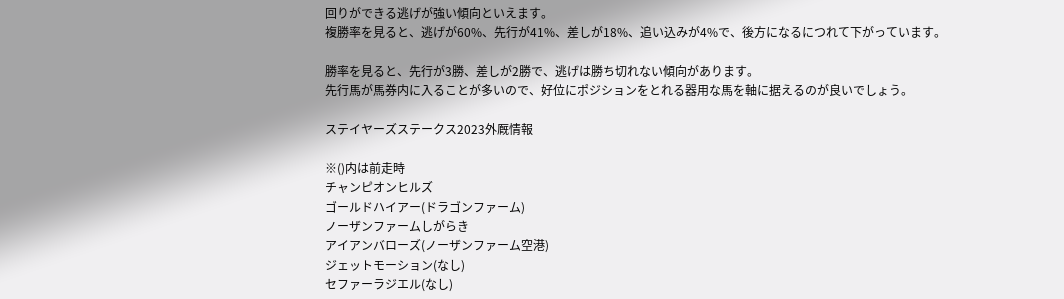回りができる逃げが強い傾向といえます。
複勝率を見ると、逃げが60%、先行が41%、差しが18%、追い込みが4%で、後方になるにつれて下がっています。

勝率を見ると、先行が3勝、差しが2勝で、逃げは勝ち切れない傾向があります。
先行馬が馬券内に入ることが多いので、好位にポジションをとれる器用な馬を軸に据えるのが良いでしょう。

ステイヤーズステークス2023外厩情報

※()内は前走時
チャンピオンヒルズ
ゴールドハイアー(ドラゴンファーム)
ノーザンファームしがらき
アイアンバローズ(ノーザンファーム空港)
ジェットモーション(なし)
セファーラジエル(なし)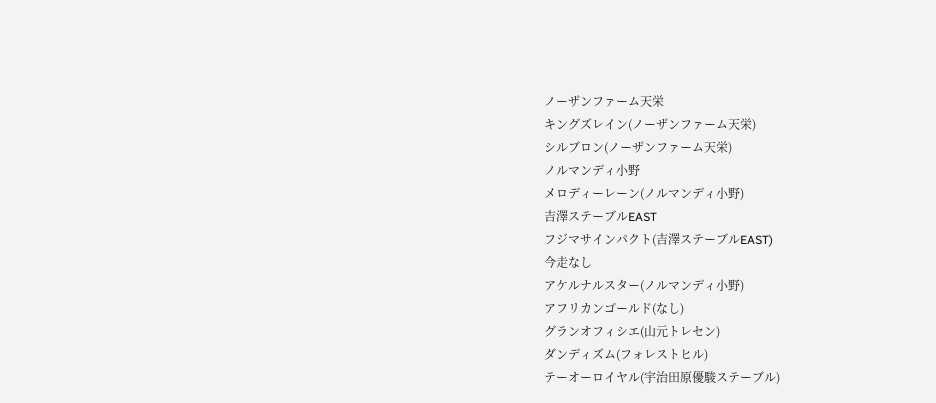ノーザンファーム天栄
キングズレイン(ノーザンファーム天栄)
シルブロン(ノーザンファーム天栄)
ノルマンディ小野
メロディーレーン(ノルマンディ小野)
吉澤ステーブルEAST
フジマサインパクト(吉澤ステーブルEAST)
今走なし
アケルナルスター(ノルマンディ小野)
アフリカンゴールド(なし)
グランオフィシエ(山元トレセン)
ダンディズム(フォレストヒル)
テーオーロイヤル(宇治田原優駿ステーブル)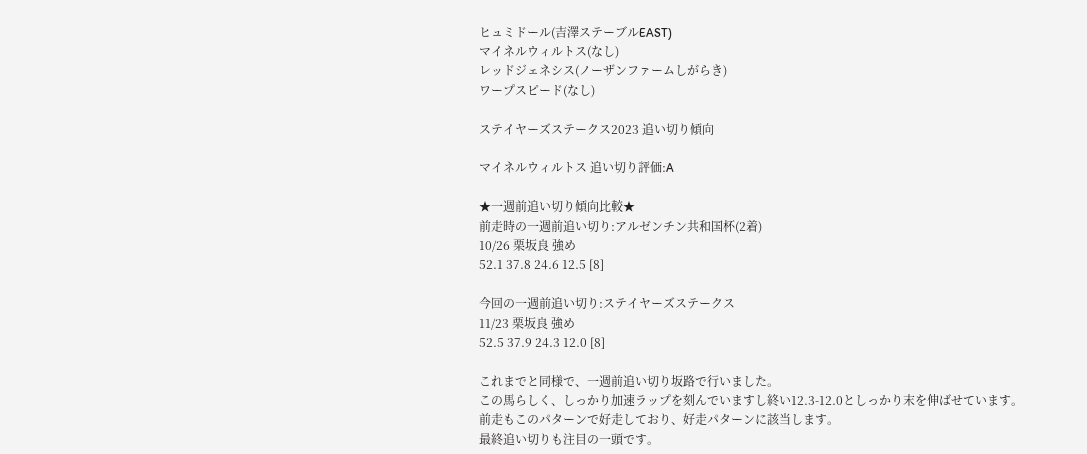ヒュミドール(吉澤ステーブルEAST)
マイネルウィルトス(なし)
レッドジェネシス(ノーザンファームしがらき)
ワープスピード(なし)

ステイヤーズステークス2023 追い切り傾向

マイネルウィルトス 追い切り評価:A

★一週前追い切り傾向比較★
前走時の一週前追い切り:アルゼンチン共和国杯(2着)
10/26 栗坂良 強め
52.1 37.8 24.6 12.5 [8]

今回の一週前追い切り:ステイヤーズステークス
11/23 栗坂良 強め
52.5 37.9 24.3 12.0 [8]

これまでと同様で、一週前追い切り坂路で行いました。
この馬らしく、しっかり加速ラップを刻んでいますし終い12.3-12.0としっかり末を伸ばせています。
前走もこのパターンで好走しており、好走パターンに該当します。
最終追い切りも注目の一頭です。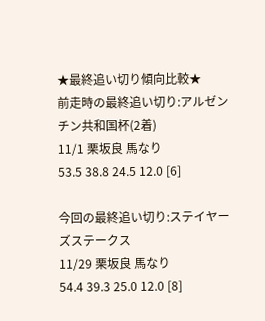★最終追い切り傾向比較★
前走時の最終追い切り:アルゼンチン共和国杯(2着)
11/1 栗坂良 馬なり
53.5 38.8 24.5 12.0 [6]

今回の最終追い切り:ステイヤーズステークス
11/29 栗坂良 馬なり
54.4 39.3 25.0 12.0 [8]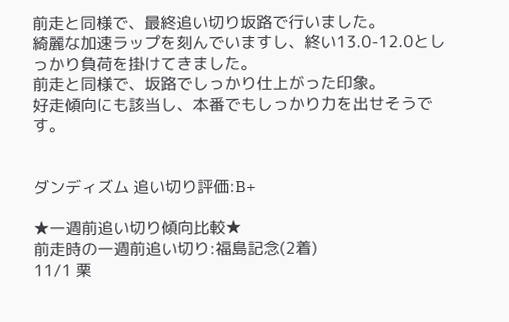前走と同様で、最終追い切り坂路で行いました。
綺麗な加速ラップを刻んでいますし、終い13.0-12.0としっかり負荷を掛けてきました。
前走と同様で、坂路でしっかり仕上がった印象。
好走傾向にも該当し、本番でもしっかり力を出せそうです。


ダンディズム 追い切り評価:B+

★一週前追い切り傾向比較★
前走時の一週前追い切り:福島記念(2着)
11/1 栗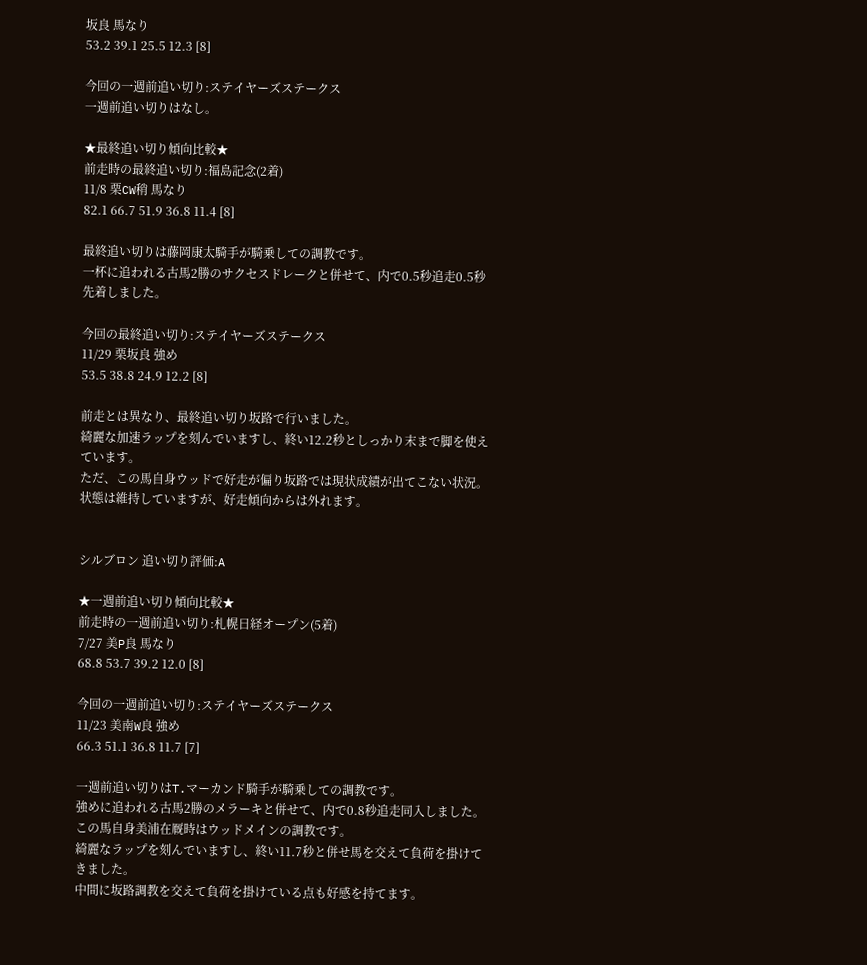坂良 馬なり
53.2 39.1 25.5 12.3 [8]

今回の一週前追い切り:ステイヤーズステークス
一週前追い切りはなし。

★最終追い切り傾向比較★
前走時の最終追い切り:福島記念(2着)
11/8 栗CW稍 馬なり
82.1 66.7 51.9 36.8 11.4 [8]

最終追い切りは藤岡康太騎手が騎乗しての調教です。
一杯に追われる古馬2勝のサクセスドレークと併せて、内で0.5秒追走0.5秒先着しました。

今回の最終追い切り:ステイヤーズステークス
11/29 栗坂良 強め
53.5 38.8 24.9 12.2 [8]

前走とは異なり、最終追い切り坂路で行いました。
綺麗な加速ラップを刻んでいますし、終い12.2秒としっかり末まで脚を使えています。
ただ、この馬自身ウッドで好走が偏り坂路では現状成績が出てこない状況。
状態は維持していますが、好走傾向からは外れます。


シルブロン 追い切り評価:A

★一週前追い切り傾向比較★
前走時の一週前追い切り:札幌日経オープン(5着)
7/27 美P良 馬なり
68.8 53.7 39.2 12.0 [8]

今回の一週前追い切り:ステイヤーズステークス
11/23 美南W良 強め
66.3 51.1 36.8 11.7 [7]

一週前追い切りはT.マーカンド騎手が騎乗しての調教です。
強めに追われる古馬2勝のメラーキと併せて、内で0.8秒追走同入しました。
この馬自身美浦在厩時はウッドメインの調教です。
綺麗なラップを刻んでいますし、終い11.7秒と併せ馬を交えて負荷を掛けてきました。
中間に坂路調教を交えて負荷を掛けている点も好感を持てます。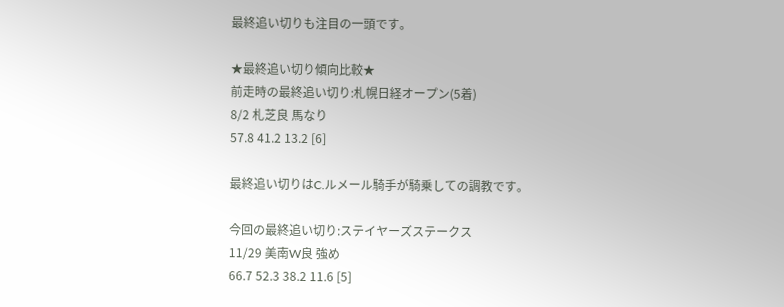最終追い切りも注目の一頭です。

★最終追い切り傾向比較★
前走時の最終追い切り:札幌日経オープン(5着)
8/2 札芝良 馬なり
57.8 41.2 13.2 [6]

最終追い切りはC.ルメール騎手が騎乗しての調教です。

今回の最終追い切り:ステイヤーズステークス
11/29 美南W良 強め
66.7 52.3 38.2 11.6 [5]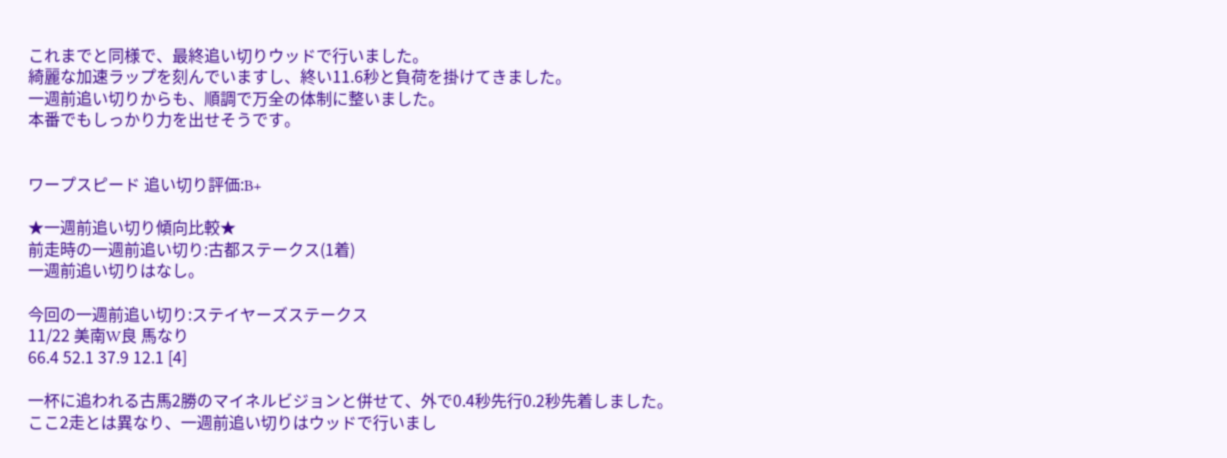これまでと同様で、最終追い切りウッドで行いました。
綺麗な加速ラップを刻んでいますし、終い11.6秒と負荷を掛けてきました。
一週前追い切りからも、順調で万全の体制に整いました。
本番でもしっかり力を出せそうです。


ワープスピード 追い切り評価:B+

★一週前追い切り傾向比較★
前走時の一週前追い切り:古都ステークス(1着)
一週前追い切りはなし。

今回の一週前追い切り:ステイヤーズステークス
11/22 美南W良 馬なり
66.4 52.1 37.9 12.1 [4]

一杯に追われる古馬2勝のマイネルビジョンと併せて、外で0.4秒先行0.2秒先着しました。
ここ2走とは異なり、一週前追い切りはウッドで行いまし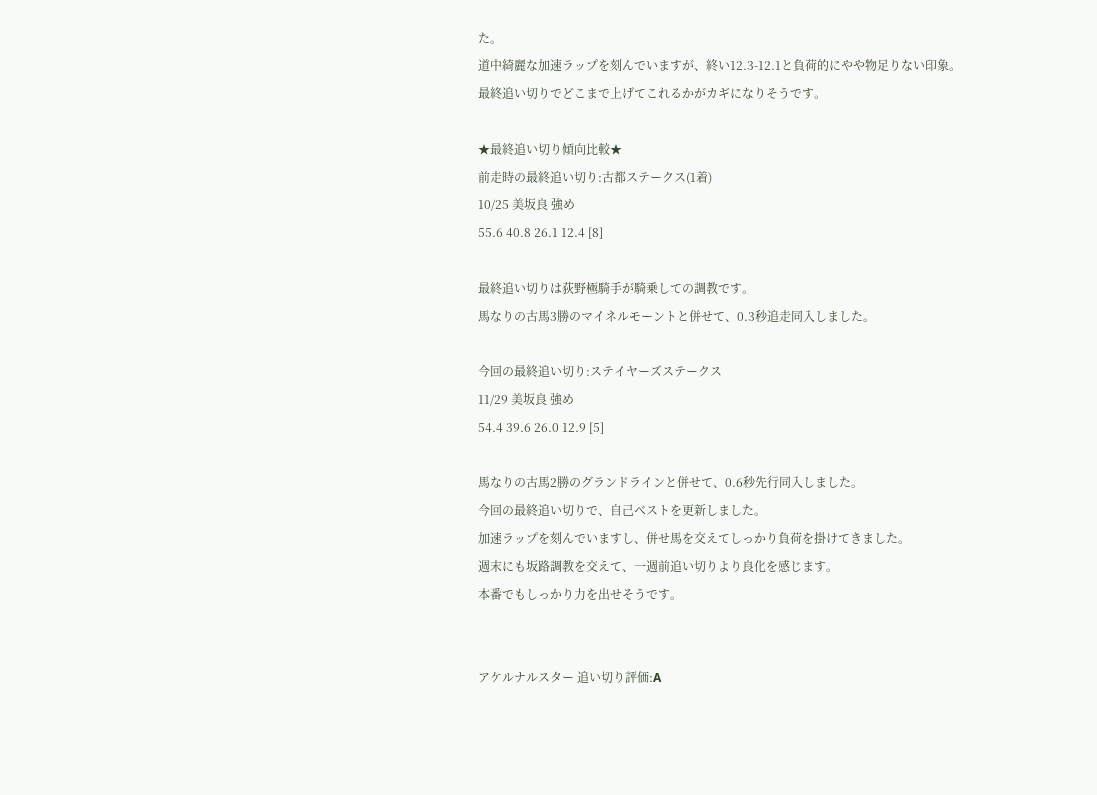た。
道中綺麗な加速ラップを刻んでいますが、終い12.3-12.1と負荷的にやや物足りない印象。
最終追い切りでどこまで上げてこれるかがカギになりそうです。

★最終追い切り傾向比較★
前走時の最終追い切り:古都ステークス(1着)
10/25 美坂良 強め
55.6 40.8 26.1 12.4 [8]

最終追い切りは荻野極騎手が騎乗しての調教です。
馬なりの古馬3勝のマイネルモーントと併せて、0.3秒追走同入しました。

今回の最終追い切り:ステイヤーズステークス
11/29 美坂良 強め
54.4 39.6 26.0 12.9 [5]

馬なりの古馬2勝のグランドラインと併せて、0.6秒先行同入しました。
今回の最終追い切りで、自己ベストを更新しました。
加速ラップを刻んでいますし、併せ馬を交えてしっかり負荷を掛けてきました。
週末にも坂路調教を交えて、一週前追い切りより良化を感じます。
本番でもしっかり力を出せそうです。


アケルナルスター 追い切り評価:A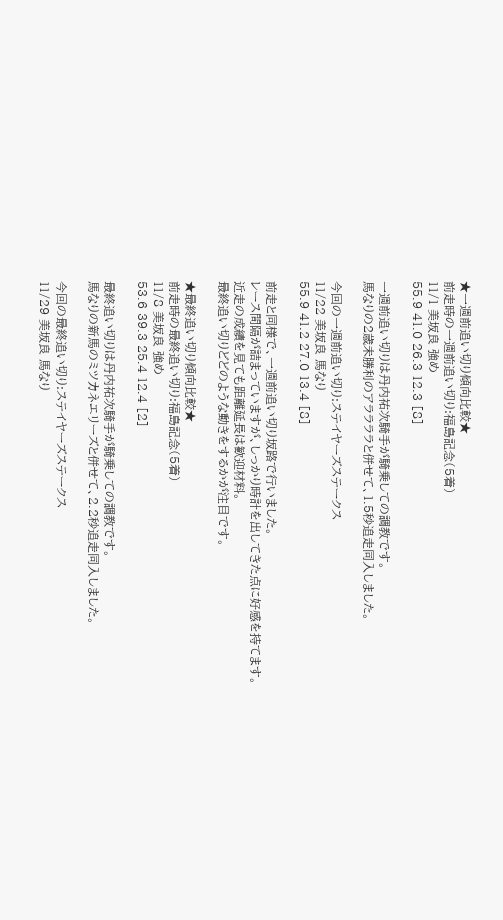★一週前追い切り傾向比較★
前走時の一週前追い切り:福島記念(5着)
11/1 美坂良 強め
55.9 41.0 26.3 12.3 [8]

一週前追い切りは丹内祐次騎手が騎乗しての調教です。
馬なりの2歳未勝利のアララララと併せて、1.5秒追走同入しました。

今回の一週前追い切り:ステイヤーズステークス
11/22 美坂良 馬なり
55.9 41.2 27.0 13.4 [8]

前走と同様で、一週前追い切り坂路で行いました。
レース間隔が詰まっていますが、しっかり時計を出してきた点に好感を持てます。
近走の成績を見ても距離延長は歓迎材料。
最終追い切りどどのような動きをするかが注目です。

★最終追い切り傾向比較★
前走時の最終追い切り:福島記念(5着)
11/8 美坂良 強め
53.6 39.3 25.4 12.4 [2]

最終追い切りは丹内祐次騎手が騎乗しての調教です。
馬なりの新馬のミツカネエリーズと併せて、2.2秒追走同入しました。

今回の最終追い切り:ステイヤーズステークス
11/29 美坂良 馬なり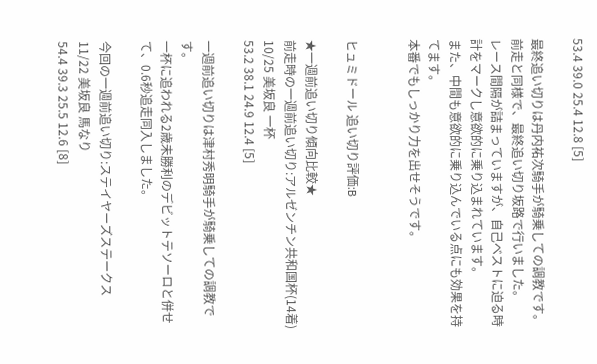53.4 39.0 25.4 12.8 [5]

最終追い切りは丹内祐次騎手が騎乗しての調教です。
前走と同様で、最終追い切り坂路で行いました。
レース間隔が詰まっていますが、自己ベストに迫る時計をマークし意欲的に乗り込まれています。
また、中間も意欲的に乗り込んでいる点にも効果を持てます。
本番でもしっかり力を出せそうです。


ヒュミドール 追い切り評価:B

★一週前追い切り傾向比較★
前走時の一週前追い切り:アルゼンチン共和国杯(14着)
10/25 美坂良 一杯
53.2 38.1 24.9 12.4 [5]

一週前追い切りは津村秀明騎手が騎乗しての調教です。
一杯に追われる2歳未勝利のデビットテソーロと併せて、0.6秒追走同入しました。

今回の一週前追い切り:ステイヤーズステークス
11/22 美坂良 馬なり
54.4 39.3 25.5 12.6 [8]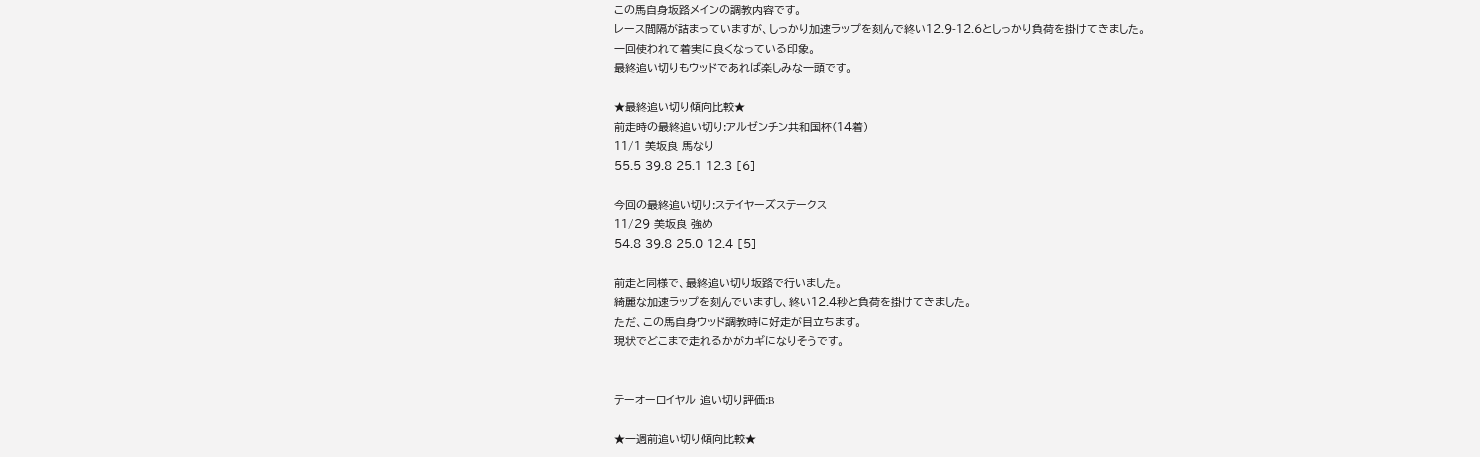この馬自身坂路メインの調教内容です。
レース間隔が詰まっていますが、しっかり加速ラップを刻んで終い12.9-12.6としっかり負荷を掛けてきました。
一回使われて着実に良くなっている印象。
最終追い切りもウッドであれば楽しみな一頭です。

★最終追い切り傾向比較★
前走時の最終追い切り:アルゼンチン共和国杯(14着)
11/1 美坂良 馬なり
55.5 39.8 25.1 12.3 [6]

今回の最終追い切り:ステイヤーズステークス
11/29 美坂良 強め
54.8 39.8 25.0 12.4 [5]

前走と同様で、最終追い切り坂路で行いました。
綺麗な加速ラップを刻んでいますし、終い12.4秒と負荷を掛けてきました。
ただ、この馬自身ウッド調教時に好走が目立ちます。
現状でどこまで走れるかがカギになりそうです。


テーオーロイヤル 追い切り評価:B

★一週前追い切り傾向比較★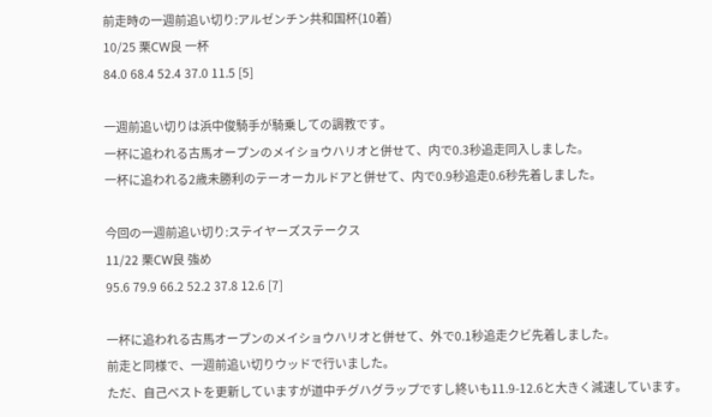前走時の一週前追い切り:アルゼンチン共和国杯(10着)
10/25 栗CW良 一杯
84.0 68.4 52.4 37.0 11.5 [5]

一週前追い切りは浜中俊騎手が騎乗しての調教です。
一杯に追われる古馬オープンのメイショウハリオと併せて、内で0.3秒追走同入しました。
一杯に追われる2歳未勝利のテーオーカルドアと併せて、内で0.9秒追走0.6秒先着しました。

今回の一週前追い切り:ステイヤーズステークス
11/22 栗CW良 強め
95.6 79.9 66.2 52.2 37.8 12.6 [7]

一杯に追われる古馬オープンのメイショウハリオと併せて、外で0.1秒追走クビ先着しました。
前走と同様で、一週前追い切りウッドで行いました。
ただ、自己ベストを更新していますが道中チグハグラップですし終いも11.9-12.6と大きく減速しています。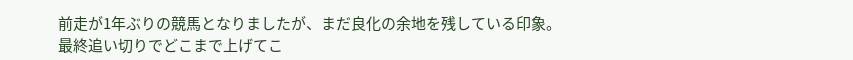前走が1年ぶりの競馬となりましたが、まだ良化の余地を残している印象。
最終追い切りでどこまで上げてこ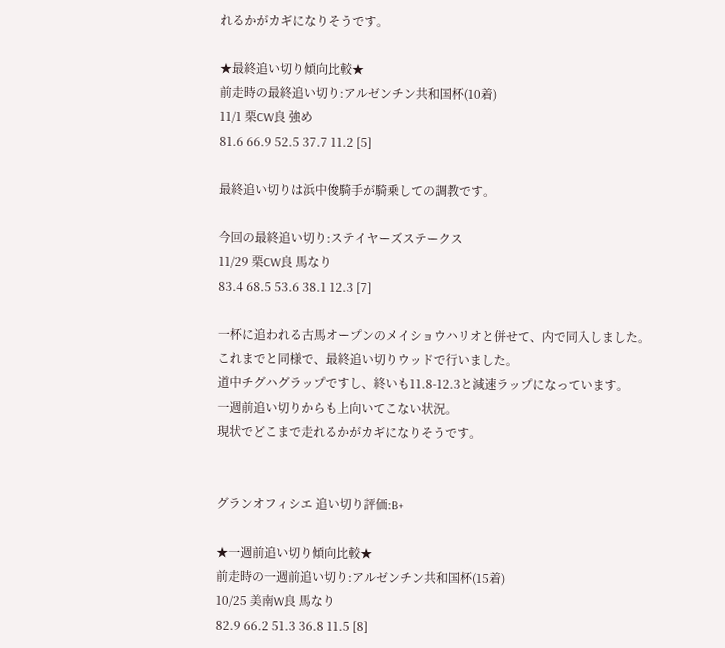れるかがカギになりそうです。

★最終追い切り傾向比較★
前走時の最終追い切り:アルゼンチン共和国杯(10着)
11/1 栗CW良 強め
81.6 66.9 52.5 37.7 11.2 [5]

最終追い切りは浜中俊騎手が騎乗しての調教です。

今回の最終追い切り:ステイヤーズステークス
11/29 栗CW良 馬なり
83.4 68.5 53.6 38.1 12.3 [7]

一杯に追われる古馬オープンのメイショウハリオと併せて、内で同入しました。
これまでと同様で、最終追い切りウッドで行いました。
道中チグハグラップですし、終いも11.8-12.3と減速ラップになっています。
一週前追い切りからも上向いてこない状況。
現状でどこまで走れるかがカギになりそうです。


グランオフィシエ 追い切り評価:B+

★一週前追い切り傾向比較★
前走時の一週前追い切り:アルゼンチン共和国杯(15着)
10/25 美南W良 馬なり
82.9 66.2 51.3 36.8 11.5 [8]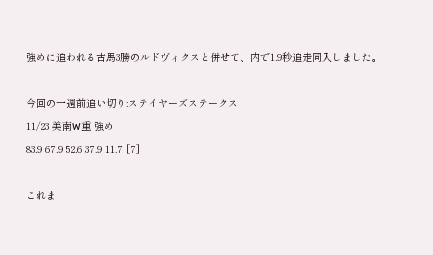強めに追われる古馬3勝のルドヴィクスと併せて、内で1.9秒追走同入しました。

今回の一週前追い切り:ステイヤーズステークス
11/23 美南W重 強め
83.9 67.9 52.6 37.9 11.7 [7]

これま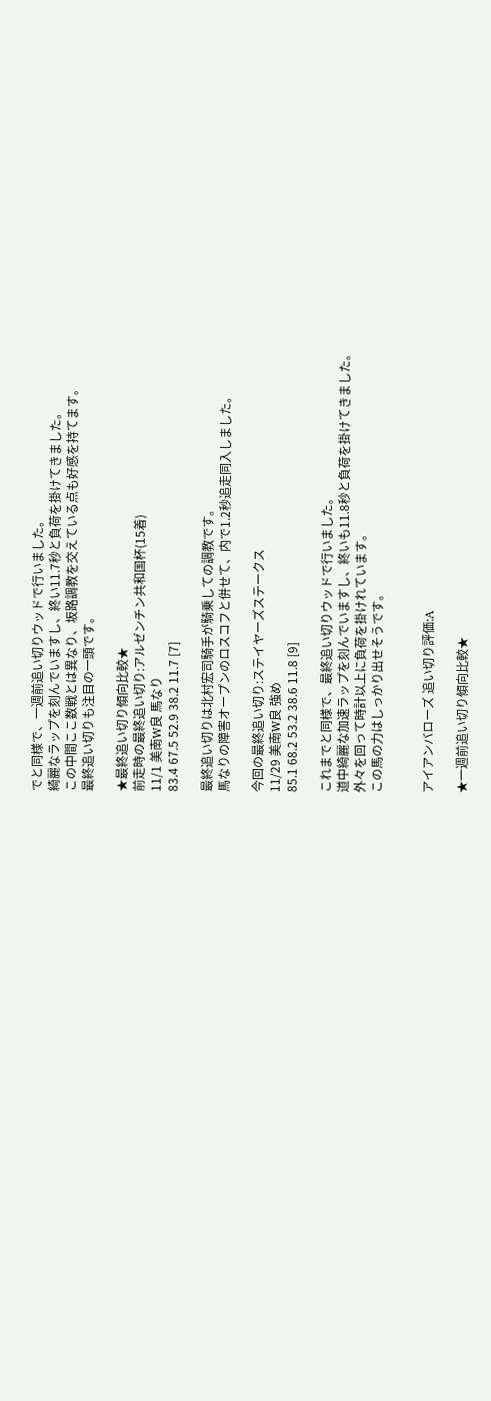でと同様で、一週前追い切りウッドで行いました。
綺麗なラップを刻んでいますし、終い11.7秒と負荷を掛けてきました。
この中間ここ数戦とは異なり、坂路調教を交えている点も好感を持てます。
最終追い切りも注目の一頭です。

★最終追い切り傾向比較★
前走時の最終追い切り:アルゼンチン共和国杯(15着)
11/1 美南W良 馬なり
83.4 67.5 52.9 38.2 11.7 [7]

最終追い切りは北村宏司騎手が騎乗しての調教です。
馬なりの障害オープンのロスコフと併せて、内で1.2秒追走同入しました。

今回の最終追い切り:ステイヤーズステークス
11/29 美南W良 強め
85.1 68.2 53.2 38.6 11.8 [9]

これまでと同様で、最終追い切りウッドで行いました。
道中綺麗な加速ラップを刻んでいますし、終いも11.8秒と負荷を掛けてきました。
外々を回って時計以上に負荷を掛けれています。
この馬の力はしっかり出せそうです。


アイアンバローズ 追い切り評価:A

★一週前追い切り傾向比較★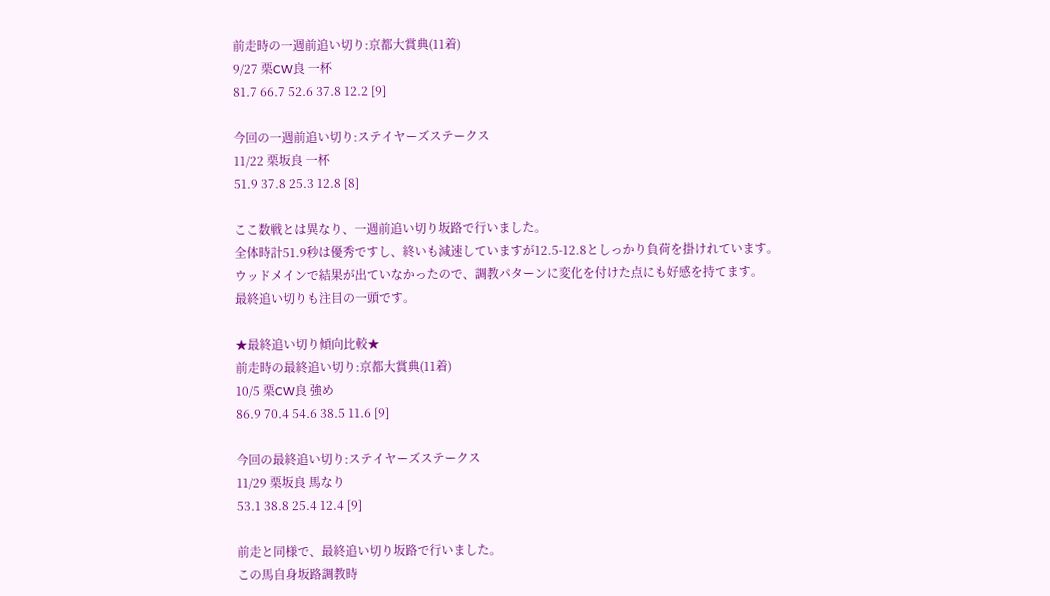前走時の一週前追い切り:京都大賞典(11着)
9/27 栗CW良 一杯
81.7 66.7 52.6 37.8 12.2 [9]

今回の一週前追い切り:ステイヤーズステークス
11/22 栗坂良 一杯
51.9 37.8 25.3 12.8 [8]

ここ数戦とは異なり、一週前追い切り坂路で行いました。
全体時計51.9秒は優秀ですし、終いも減速していますが12.5-12.8としっかり負荷を掛けれています。
ウッドメインで結果が出ていなかったので、調教パターンに変化を付けた点にも好感を持てます。
最終追い切りも注目の一頭です。

★最終追い切り傾向比較★
前走時の最終追い切り:京都大賞典(11着)
10/5 栗CW良 強め
86.9 70.4 54.6 38.5 11.6 [9]

今回の最終追い切り:ステイヤーズステークス
11/29 栗坂良 馬なり
53.1 38.8 25.4 12.4 [9]

前走と同様で、最終追い切り坂路で行いました。
この馬自身坂路調教時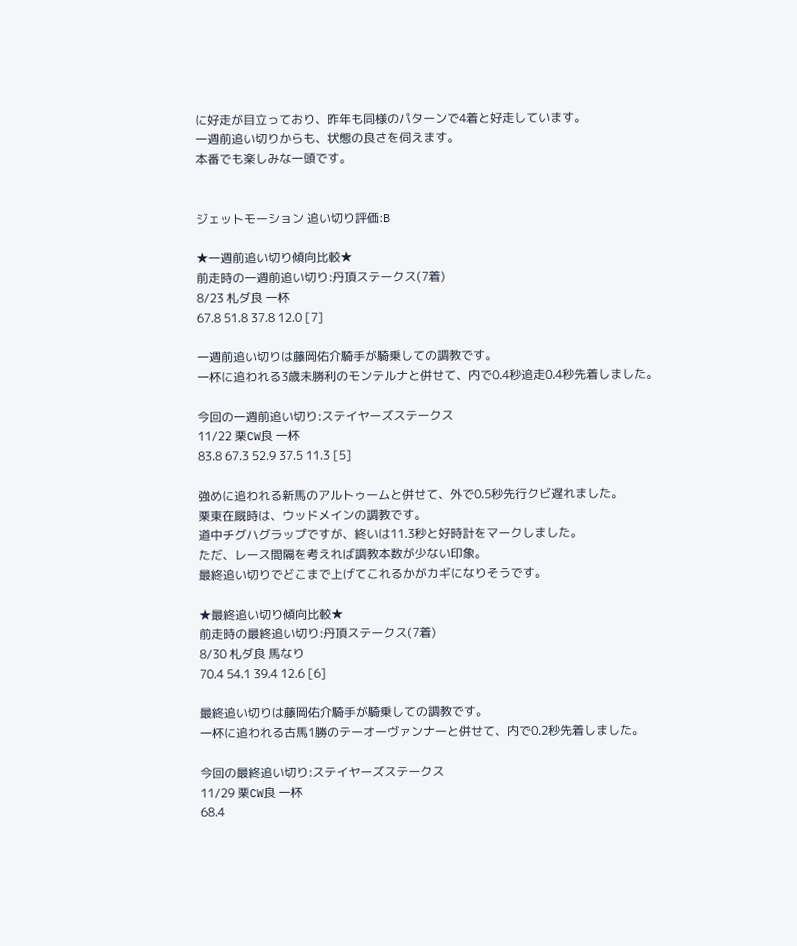に好走が目立っており、昨年も同様のパターンで4着と好走しています。
一週前追い切りからも、状態の良さを伺えます。
本番でも楽しみな一頭です。


ジェットモーション 追い切り評価:B

★一週前追い切り傾向比較★
前走時の一週前追い切り:丹頂ステークス(7着)
8/23 札ダ良 一杯
67.8 51.8 37.8 12.0 [7]

一週前追い切りは藤岡佑介騎手が騎乗しての調教です。
一杯に追われる3歳未勝利のモンテルナと併せて、内で0.4秒追走0.4秒先着しました。

今回の一週前追い切り:ステイヤーズステークス
11/22 栗CW良 一杯
83.8 67.3 52.9 37.5 11.3 [5]

強めに追われる新馬のアルトゥームと併せて、外で0.5秒先行クビ遅れました。
栗東在厩時は、ウッドメインの調教です。
道中チグハグラップですが、終いは11.3秒と好時計をマークしました。
ただ、レース間隔を考えれば調教本数が少ない印象。
最終追い切りでどこまで上げてこれるかがカギになりそうです。

★最終追い切り傾向比較★
前走時の最終追い切り:丹頂ステークス(7着)
8/30 札ダ良 馬なり
70.4 54.1 39.4 12.6 [6]

最終追い切りは藤岡佑介騎手が騎乗しての調教です。
一杯に追われる古馬1勝のテーオーヴァンナーと併せて、内で0.2秒先着しました。

今回の最終追い切り:ステイヤーズステークス
11/29 栗CW良 一杯
68.4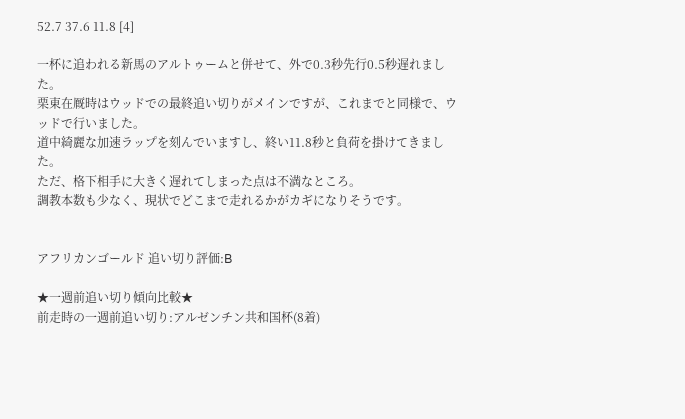52.7 37.6 11.8 [4]

一杯に追われる新馬のアルトゥームと併せて、外で0.3秒先行0.5秒遅れました。
栗東在厩時はウッドでの最終追い切りがメインですが、これまでと同様で、ウッドで行いました。
道中綺麗な加速ラップを刻んでいますし、終い11.8秒と負荷を掛けてきました。
ただ、格下相手に大きく遅れてしまった点は不満なところ。
調教本数も少なく、現状でどこまで走れるかがカギになりそうです。


アフリカンゴールド 追い切り評価:B

★一週前追い切り傾向比較★
前走時の一週前追い切り:アルゼンチン共和国杯(8着)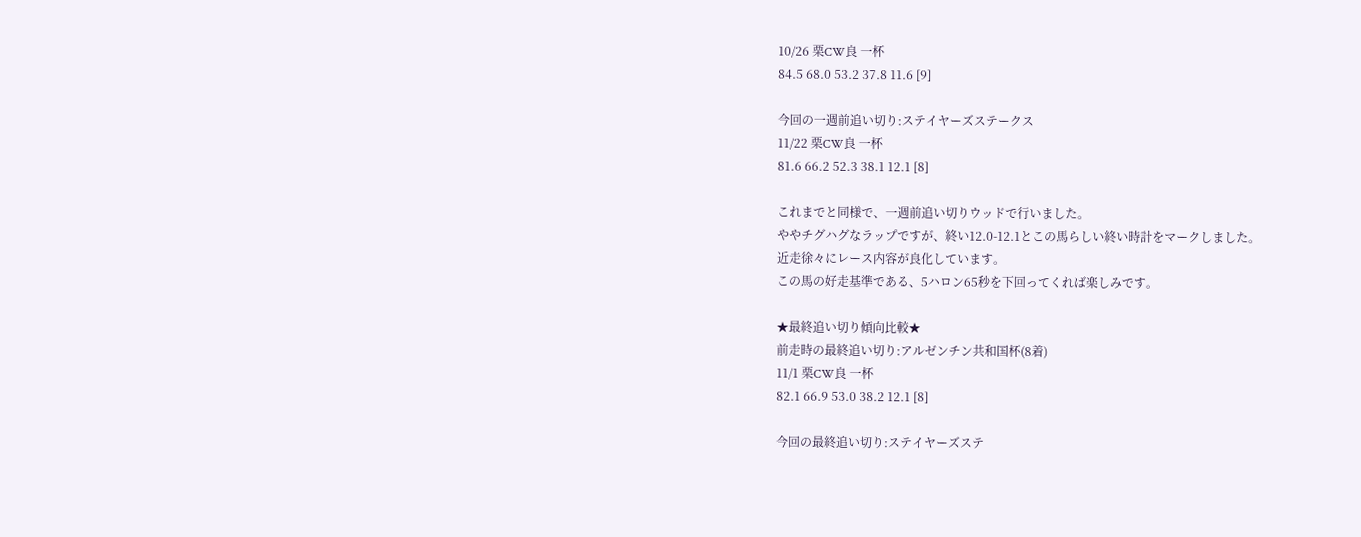10/26 栗CW良 一杯
84.5 68.0 53.2 37.8 11.6 [9]

今回の一週前追い切り:ステイヤーズステークス
11/22 栗CW良 一杯
81.6 66.2 52.3 38.1 12.1 [8]

これまでと同様で、一週前追い切りウッドで行いました。
ややチグハグなラップですが、終い12.0-12.1とこの馬らしい終い時計をマークしました。
近走徐々にレース内容が良化しています。
この馬の好走基準である、5ハロン65秒を下回ってくれば楽しみです。

★最終追い切り傾向比較★
前走時の最終追い切り:アルゼンチン共和国杯(8着)
11/1 栗CW良 一杯
82.1 66.9 53.0 38.2 12.1 [8]

今回の最終追い切り:ステイヤーズステ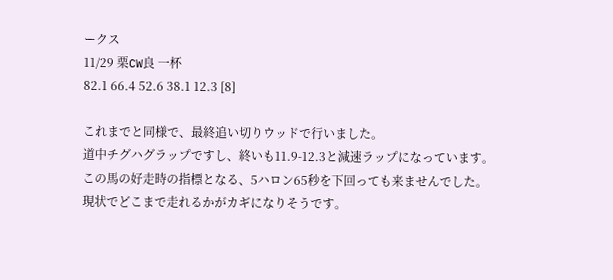ークス
11/29 栗CW良 一杯
82.1 66.4 52.6 38.1 12.3 [8]

これまでと同様で、最終追い切りウッドで行いました。
道中チグハグラップですし、終いも11.9-12.3と減速ラップになっています。
この馬の好走時の指標となる、5ハロン65秒を下回っても来ませんでした。
現状でどこまで走れるかがカギになりそうです。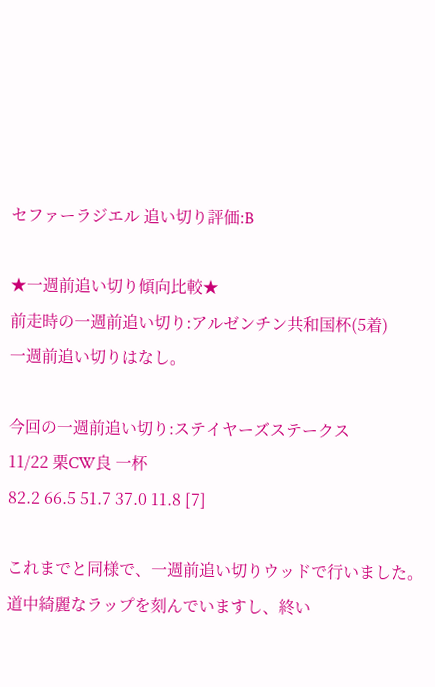セファーラジエル 追い切り評価:B

★一週前追い切り傾向比較★
前走時の一週前追い切り:アルゼンチン共和国杯(5着)
一週前追い切りはなし。

今回の一週前追い切り:ステイヤーズステークス
11/22 栗CW良 一杯
82.2 66.5 51.7 37.0 11.8 [7]

これまでと同様で、一週前追い切りウッドで行いました。
道中綺麗なラップを刻んでいますし、終い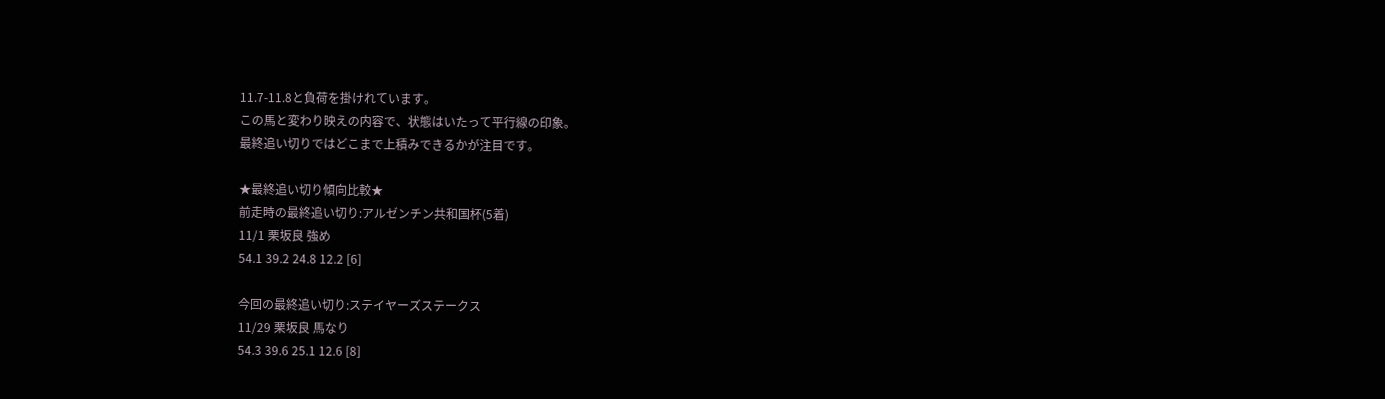11.7-11.8と負荷を掛けれています。
この馬と変わり映えの内容で、状態はいたって平行線の印象。
最終追い切りではどこまで上積みできるかが注目です。

★最終追い切り傾向比較★
前走時の最終追い切り:アルゼンチン共和国杯(5着)
11/1 栗坂良 強め
54.1 39.2 24.8 12.2 [6]

今回の最終追い切り:ステイヤーズステークス
11/29 栗坂良 馬なり
54.3 39.6 25.1 12.6 [8]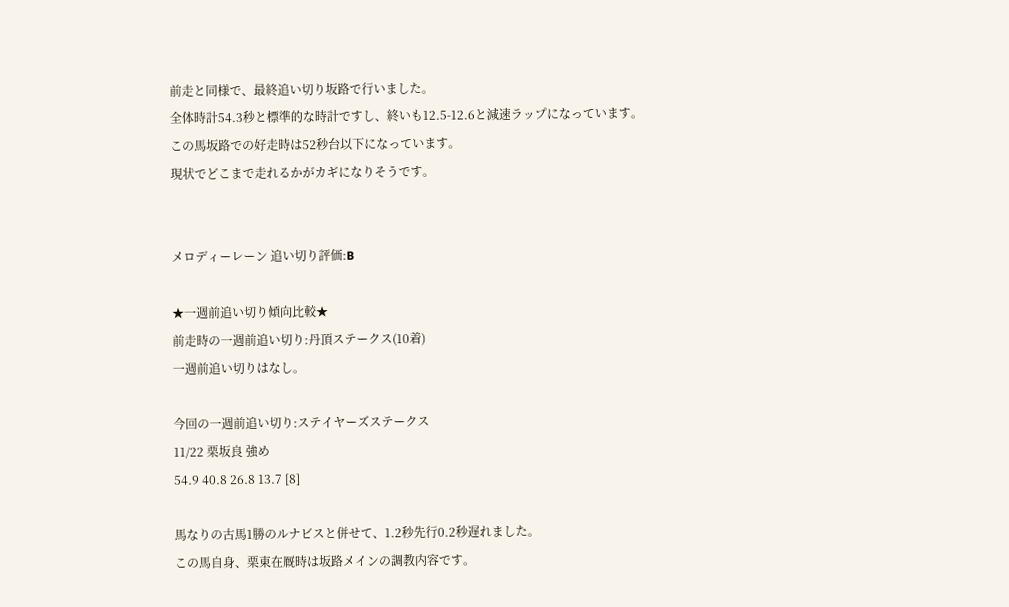前走と同様で、最終追い切り坂路で行いました。
全体時計54.3秒と標準的な時計ですし、終いも12.5-12.6と減速ラップになっています。
この馬坂路での好走時は52秒台以下になっています。
現状でどこまで走れるかがカギになりそうです。


メロディーレーン 追い切り評価:B

★一週前追い切り傾向比較★
前走時の一週前追い切り:丹頂ステークス(10着)
一週前追い切りはなし。

今回の一週前追い切り:ステイヤーズステークス
11/22 栗坂良 強め
54.9 40.8 26.8 13.7 [8]

馬なりの古馬1勝のルナビスと併せて、1.2秒先行0.2秒遅れました。
この馬自身、栗東在厩時は坂路メインの調教内容です。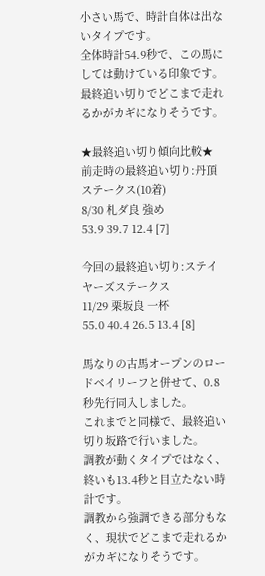小さい馬で、時計自体は出ないタイプです。
全体時計54.9秒で、この馬にしては動けている印象です。
最終追い切りでどこまで走れるかがカギになりそうです。

★最終追い切り傾向比較★
前走時の最終追い切り:丹頂ステークス(10着)
8/30 札ダ良 強め
53.9 39.7 12.4 [7]

今回の最終追い切り:ステイヤーズステークス
11/29 栗坂良 一杯
55.0 40.4 26.5 13.4 [8]

馬なりの古馬オープンのロードベイリーフと併せて、0.8秒先行同入しました。
これまでと同様で、最終追い切り坂路で行いました。
調教が動くタイプではなく、終いも13.4秒と目立たない時計です。
調教から強調できる部分もなく、現状でどこまで走れるかがカギになりそうです。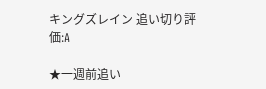キングズレイン 追い切り評価:A

★一週前追い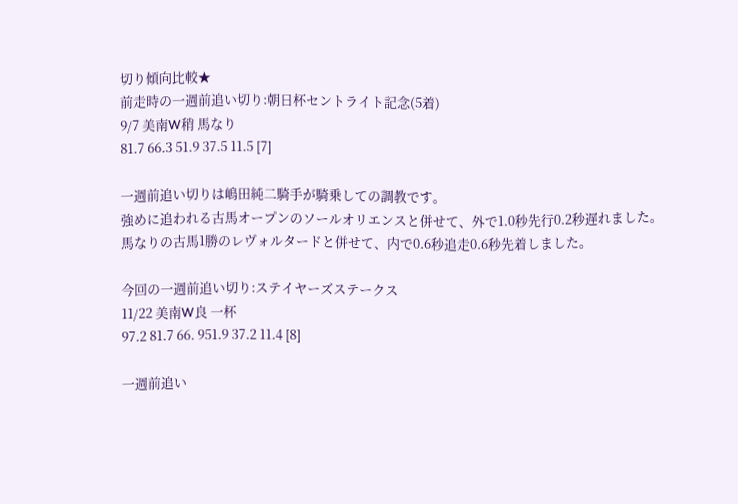切り傾向比較★
前走時の一週前追い切り:朝日杯セントライト記念(5着)
9/7 美南W稍 馬なり
81.7 66.3 51.9 37.5 11.5 [7]

一週前追い切りは嶋田純二騎手が騎乗しての調教です。
強めに追われる古馬オープンのソールオリエンスと併せて、外で1.0秒先行0.2秒遅れました。
馬なりの古馬1勝のレヴォルタードと併せて、内で0.6秒追走0.6秒先着しました。

今回の一週前追い切り:ステイヤーズステークス
11/22 美南W良 一杯
97.2 81.7 66. 951.9 37.2 11.4 [8]

一週前追い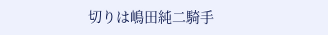切りは嶋田純二騎手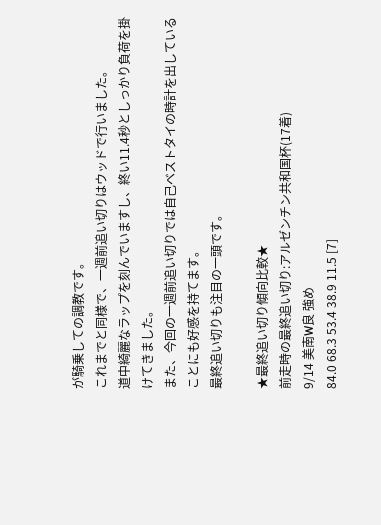が騎乗しての調教です。
これまでと同様で、一週前追い切りはウッドで行いました。
道中綺麗なラップを刻んでいますし、終い11.4秒としっかり負荷を掛けてきました。
また、今回の一週前追い切りでは自己ベストタイの時計を出していることにも好感を持てます。
最終追い切りも注目の一頭です。

★最終追い切り傾向比較★
前走時の最終追い切り:アルゼンチン共和国杯(17着)
9/14 美南W良 強め
84.0 68.3 53.4 38.9 11.5 [7]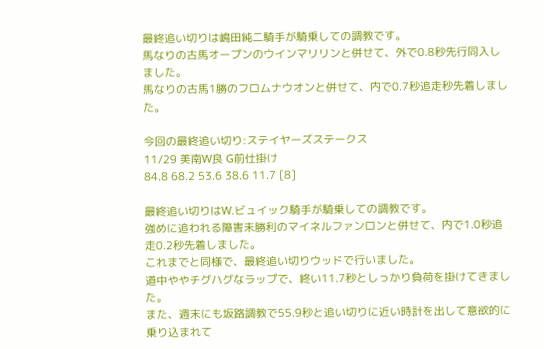最終追い切りは嶋田純二騎手が騎乗しての調教です。
馬なりの古馬オープンのウインマリリンと併せて、外で0.8秒先行同入しました。
馬なりの古馬1勝のフロムナウオンと併せて、内で0.7秒追走秒先着しました。

今回の最終追い切り:ステイヤーズステークス
11/29 美南W良 G前仕掛け
84.8 68.2 53.6 38.6 11.7 [8]

最終追い切りはW.ビュイック騎手が騎乗しての調教です。
強めに追われる障害未勝利のマイネルファンロンと併せて、内で1.0秒追走0.2秒先着しました。
これまでと同様で、最終追い切りウッドで行いました。
道中ややチグハグなラップで、終い11.7秒としっかり負荷を掛けてきました。
また、週末にも坂路調教で55.9秒と追い切りに近い時計を出して意欲的に乗り込まれて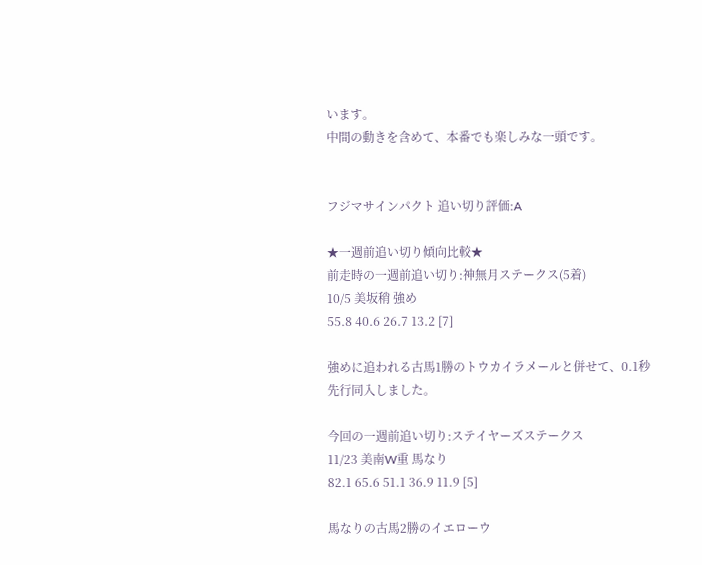います。
中間の動きを含めて、本番でも楽しみな一頭です。


フジマサインパクト 追い切り評価:A

★一週前追い切り傾向比較★
前走時の一週前追い切り:神無月ステークス(5着)
10/5 美坂稍 強め
55.8 40.6 26.7 13.2 [7]

強めに追われる古馬1勝のトウカイラメールと併せて、0.1秒先行同入しました。

今回の一週前追い切り:ステイヤーズステークス
11/23 美南W重 馬なり
82.1 65.6 51.1 36.9 11.9 [5]

馬なりの古馬2勝のイエローウ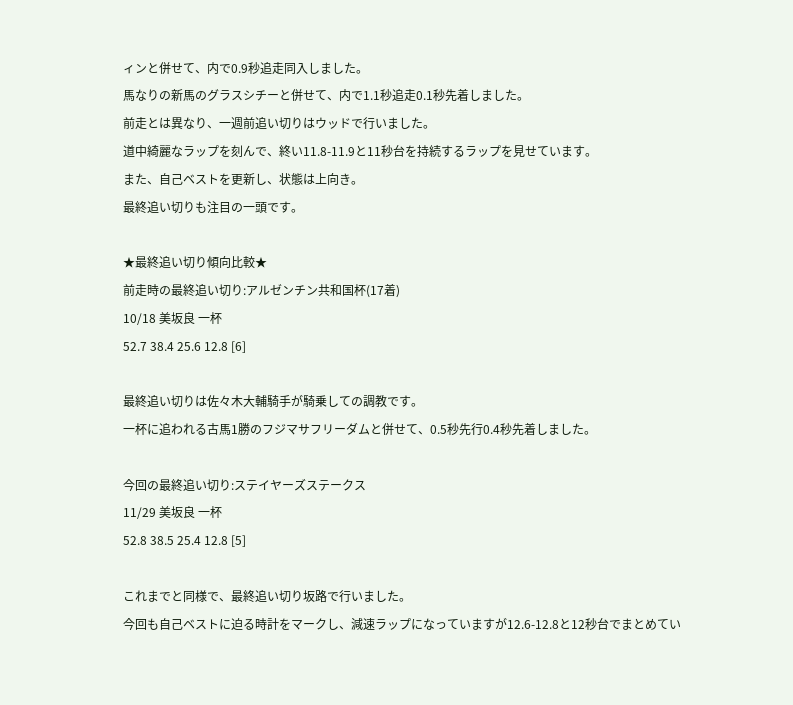ィンと併せて、内で0.9秒追走同入しました。
馬なりの新馬のグラスシチーと併せて、内で1.1秒追走0.1秒先着しました。
前走とは異なり、一週前追い切りはウッドで行いました。
道中綺麗なラップを刻んで、終い11.8-11.9と11秒台を持続するラップを見せています。
また、自己ベストを更新し、状態は上向き。
最終追い切りも注目の一頭です。

★最終追い切り傾向比較★
前走時の最終追い切り:アルゼンチン共和国杯(17着)
10/18 美坂良 一杯
52.7 38.4 25.6 12.8 [6]

最終追い切りは佐々木大輔騎手が騎乗しての調教です。
一杯に追われる古馬1勝のフジマサフリーダムと併せて、0.5秒先行0.4秒先着しました。

今回の最終追い切り:ステイヤーズステークス
11/29 美坂良 一杯
52.8 38.5 25.4 12.8 [5]

これまでと同様で、最終追い切り坂路で行いました。
今回も自己ベストに迫る時計をマークし、減速ラップになっていますが12.6-12.8と12秒台でまとめてい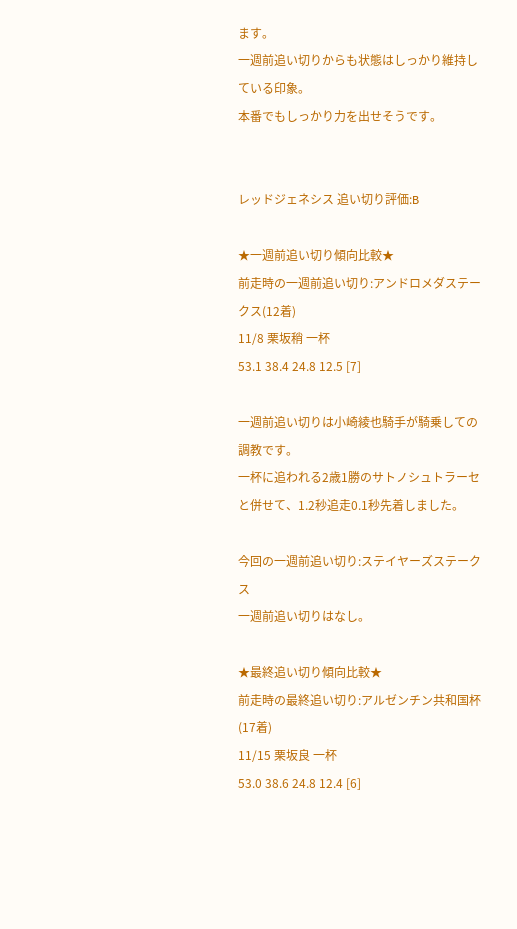ます。
一週前追い切りからも状態はしっかり維持している印象。
本番でもしっかり力を出せそうです。


レッドジェネシス 追い切り評価:B

★一週前追い切り傾向比較★
前走時の一週前追い切り:アンドロメダステークス(12着)
11/8 栗坂稍 一杯
53.1 38.4 24.8 12.5 [7]

一週前追い切りは小崎綾也騎手が騎乗しての調教です。
一杯に追われる2歳1勝のサトノシュトラーセと併せて、1.2秒追走0.1秒先着しました。

今回の一週前追い切り:ステイヤーズステークス
一週前追い切りはなし。

★最終追い切り傾向比較★
前走時の最終追い切り:アルゼンチン共和国杯(17着)
11/15 栗坂良 一杯
53.0 38.6 24.8 12.4 [6]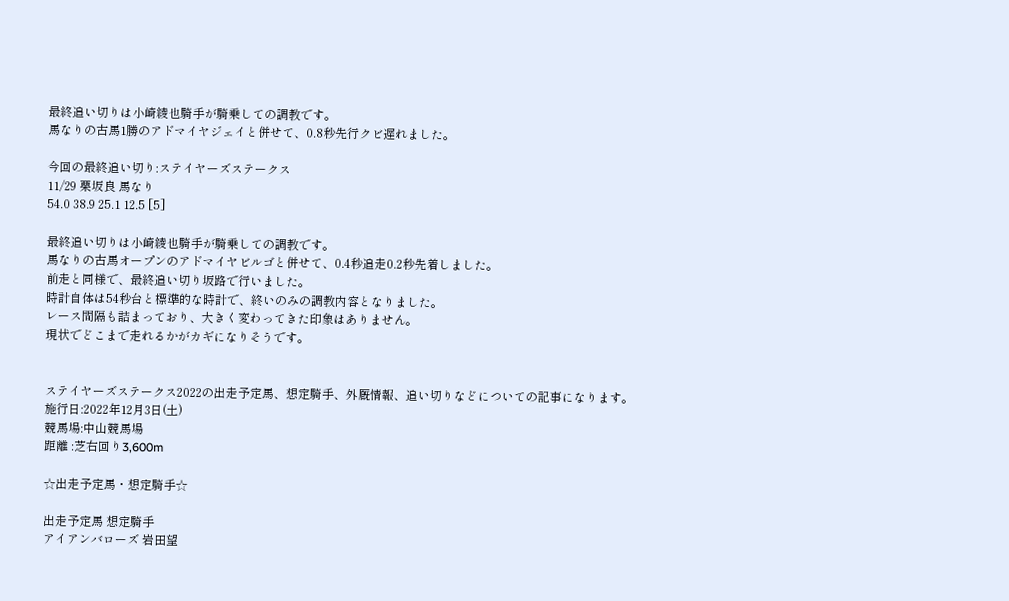最終追い切りは小崎綾也騎手が騎乗しての調教です。
馬なりの古馬1勝のアドマイヤジェイと併せて、0.8秒先行クビ遅れました。

今回の最終追い切り:ステイヤーズステークス
11/29 栗坂良 馬なり
54.0 38.9 25.1 12.5 [5]

最終追い切りは小崎綾也騎手が騎乗しての調教です。
馬なりの古馬オープンのアドマイヤビルゴと併せて、0.4秒追走0.2秒先着しました。
前走と同様で、最終追い切り坂路で行いました。
時計自体は54秒台と標準的な時計で、終いのみの調教内容となりました。
レース間隔も詰まっており、大きく変わってきた印象はありません。
現状でどこまで走れるかがカギになりそうです。


ステイヤーズステークス2022の出走予定馬、想定騎手、外厩情報、追い切りなどについての記事になります。
施行日:2022年12月3日(土)
競馬場:中山競馬場
距離 :芝右回り3,600m

☆出走予定馬・想定騎手☆

出走予定馬 想定騎手
アイアンバローズ 岩田望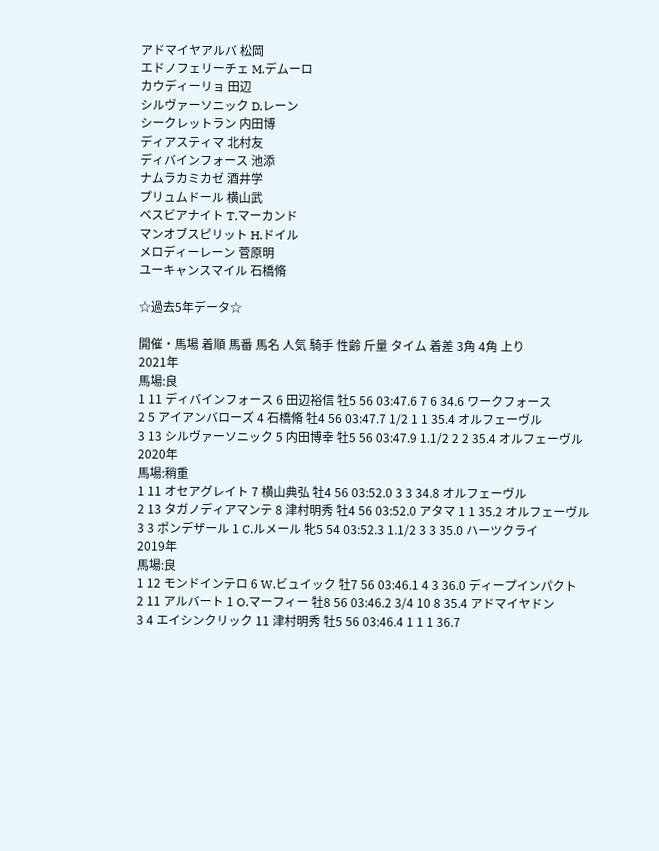アドマイヤアルバ 松岡
エドノフェリーチェ M.デムーロ
カウディーリョ 田辺
シルヴァーソニック D.レーン
シークレットラン 内田博
ディアスティマ 北村友
ディバインフォース 池添
ナムラカミカゼ 酒井学
プリュムドール 横山武
ベスビアナイト T.マーカンド
マンオブスピリット H.ドイル
メロディーレーン 菅原明
ユーキャンスマイル 石橋脩

☆過去5年データ☆

開催・馬場 着順 馬番 馬名 人気 騎手 性齢 斤量 タイム 着差 3角 4角 上り
2021年
馬場:良
1 11 ディバインフォース 6 田辺裕信 牡5 56 03:47.6 7 6 34.6 ワークフォース
2 5 アイアンバローズ 4 石橋脩 牡4 56 03:47.7 1/2 1 1 35.4 オルフェーヴル
3 13 シルヴァーソニック 5 内田博幸 牡5 56 03:47.9 1.1/2 2 2 35.4 オルフェーヴル
2020年
馬場:稍重
1 11 オセアグレイト 7 横山典弘 牡4 56 03:52.0 3 3 34.8 オルフェーヴル
2 13 タガノディアマンテ 8 津村明秀 牡4 56 03:52.0 アタマ 1 1 35.2 オルフェーヴル
3 3 ポンデザール 1 C.ルメール 牝5 54 03:52.3 1.1/2 3 3 35.0 ハーツクライ
2019年
馬場:良
1 12 モンドインテロ 6 W.ビュイック 牡7 56 03:46.1 4 3 36.0 ディープインパクト
2 11 アルバート 1 O.マーフィー 牡8 56 03:46.2 3/4 10 8 35.4 アドマイヤドン
3 4 エイシンクリック 11 津村明秀 牡5 56 03:46.4 1 1 1 36.7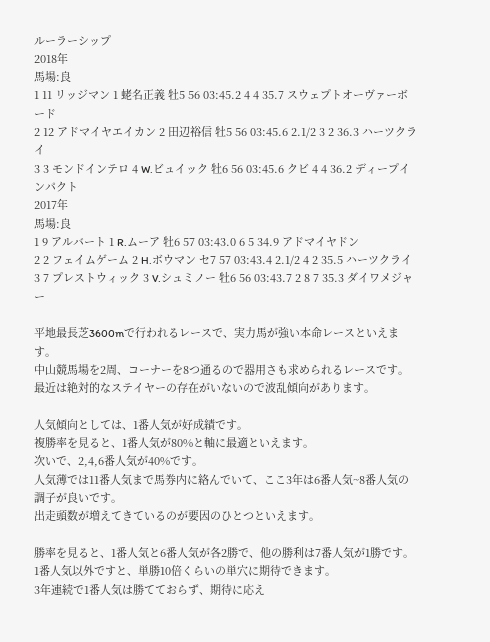ルーラーシップ
2018年
馬場:良
1 11 リッジマン 1 蛯名正義 牡5 56 03:45.2 4 4 35.7 スウェプトオーヴァーボード
2 12 アドマイヤエイカン 2 田辺裕信 牡5 56 03:45.6 2.1/2 3 2 36.3 ハーツクライ
3 3 モンドインテロ 4 W.ビュイック 牡6 56 03:45.6 クビ 4 4 36.2 ディープインパクト
2017年
馬場:良
1 9 アルバート 1 R.ムーア 牡6 57 03:43.0 6 5 34.9 アドマイヤドン
2 2 フェイムゲーム 2 H.ボウマン セ7 57 03:43.4 2.1/2 4 2 35.5 ハーツクライ
3 7 プレストウィック 3 V.シュミノー 牡6 56 03:43.7 2 8 7 35.3 ダイワメジャー

平地最長芝3600mで行われるレースで、実力馬が強い本命レースといえます。
中山競馬場を2周、コーナーを8つ通るので器用さも求められるレースです。
最近は絶対的なステイヤーの存在がいないので波乱傾向があります。

人気傾向としては、1番人気が好成績です。
複勝率を見ると、1番人気が80%と軸に最適といえます。
次いで、2,4,6番人気が40%です。
人気薄では11番人気まで馬券内に絡んでいて、ここ3年は6番人気~8番人気の調子が良いです。
出走頭数が増えてきているのが要因のひとつといえます。

勝率を見ると、1番人気と6番人気が各2勝で、他の勝利は7番人気が1勝です。
1番人気以外ですと、単勝10倍くらいの単穴に期待できます。
3年連続で1番人気は勝てておらず、期待に応え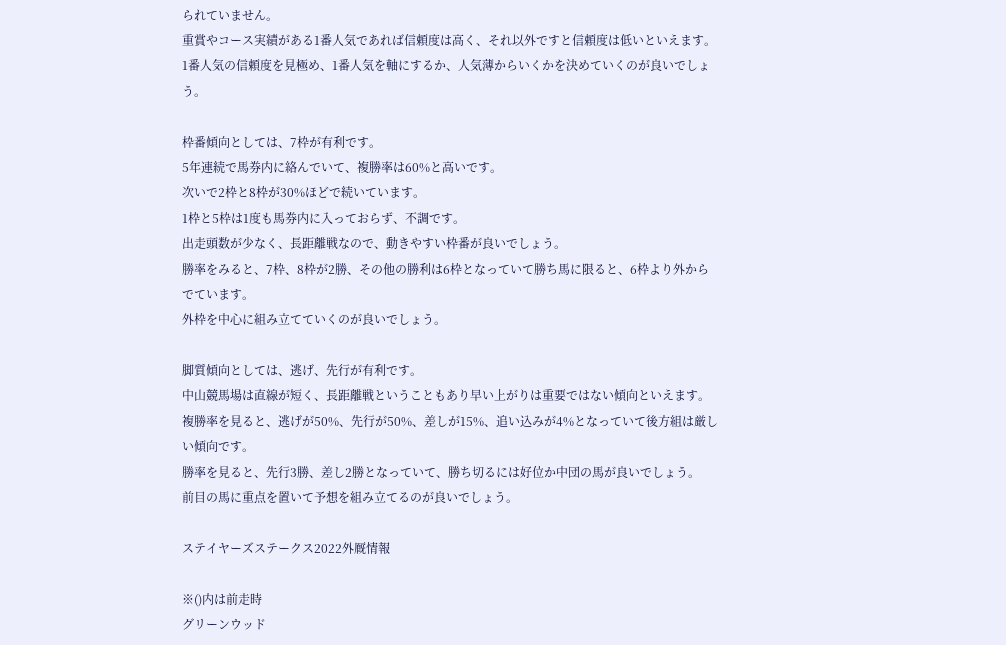られていません。
重賞やコース実績がある1番人気であれば信頼度は高く、それ以外ですと信頼度は低いといえます。
1番人気の信頼度を見極め、1番人気を軸にするか、人気薄からいくかを決めていくのが良いでしょう。

枠番傾向としては、7枠が有利です。
5年連続で馬券内に絡んでいて、複勝率は60%と高いです。
次いで2枠と8枠が30%ほどで続いています。
1枠と5枠は1度も馬券内に入っておらず、不調です。
出走頭数が少なく、長距離戦なので、動きやすい枠番が良いでしょう。
勝率をみると、7枠、8枠が2勝、その他の勝利は6枠となっていて勝ち馬に限ると、6枠より外からでています。
外枠を中心に組み立てていくのが良いでしょう。

脚質傾向としては、逃げ、先行が有利です。
中山競馬場は直線が短く、長距離戦ということもあり早い上がりは重要ではない傾向といえます。
複勝率を見ると、逃げが50%、先行が50%、差しが15%、追い込みが4%となっていて後方組は厳しい傾向です。
勝率を見ると、先行3勝、差し2勝となっていて、勝ち切るには好位か中団の馬が良いでしょう。
前目の馬に重点を置いて予想を組み立てるのが良いでしょう。

ステイヤーズステークス2022外厩情報

※()内は前走時
グリーンウッド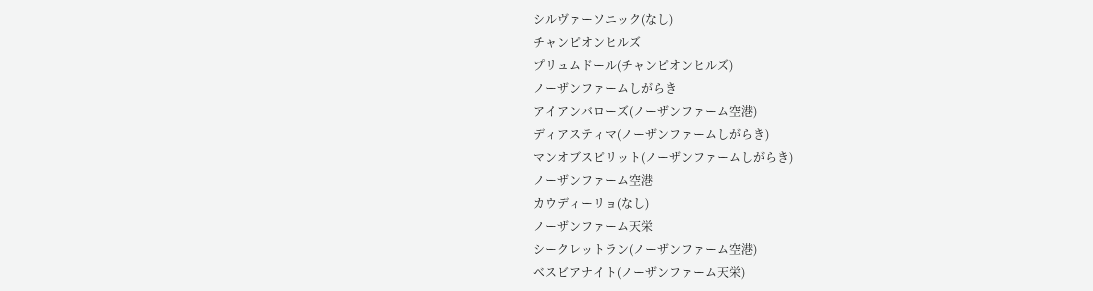シルヴァーソニック(なし)
チャンピオンヒルズ
プリュムドール(チャンピオンヒルズ)
ノーザンファームしがらき
アイアンバローズ(ノーザンファーム空港)
ディアスティマ(ノーザンファームしがらき)
マンオブスピリット(ノーザンファームしがらき)
ノーザンファーム空港
カウディーリョ(なし)
ノーザンファーム天栄
シークレットラン(ノーザンファーム空港)
ベスビアナイト(ノーザンファーム天栄)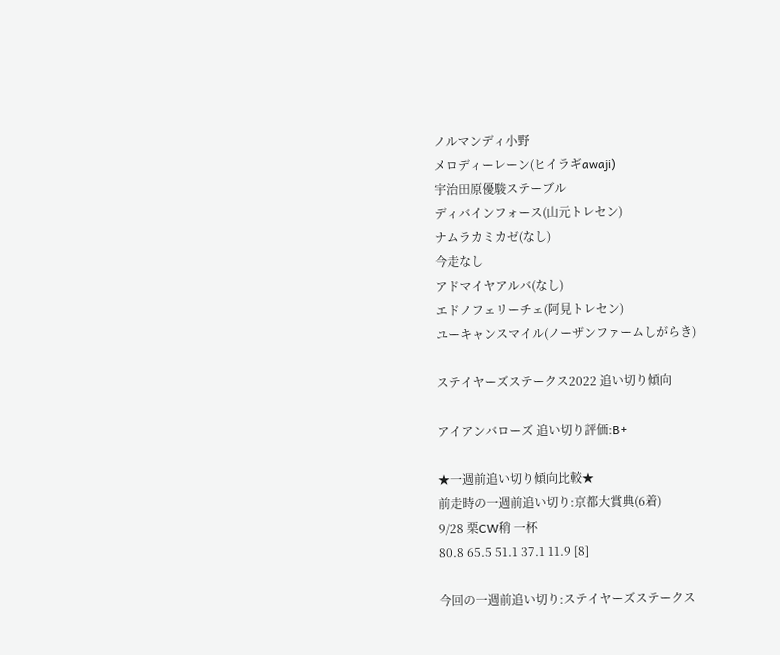ノルマンディ小野
メロディーレーン(ヒイラギawaji)
宇治田原優駿ステーブル
ディバインフォース(山元トレセン)
ナムラカミカゼ(なし)
今走なし
アドマイヤアルバ(なし)
エドノフェリーチェ(阿見トレセン)
ユーキャンスマイル(ノーザンファームしがらき)

ステイヤーズステークス2022 追い切り傾向

アイアンバローズ 追い切り評価:B+

★一週前追い切り傾向比較★
前走時の一週前追い切り:京都大賞典(6着)
9/28 栗CW稍 一杯
80.8 65.5 51.1 37.1 11.9 [8]

今回の一週前追い切り:ステイヤーズステークス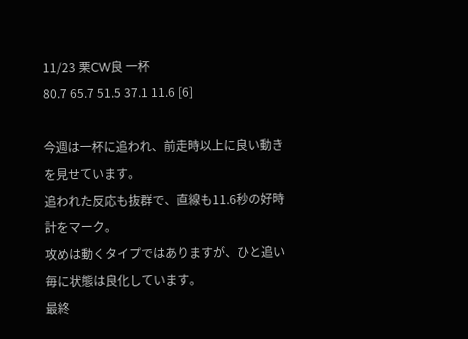11/23 栗CW良 一杯
80.7 65.7 51.5 37.1 11.6 [6]

今週は一杯に追われ、前走時以上に良い動きを見せています。
追われた反応も抜群で、直線も11.6秒の好時計をマーク。
攻めは動くタイプではありますが、ひと追い毎に状態は良化しています。
最終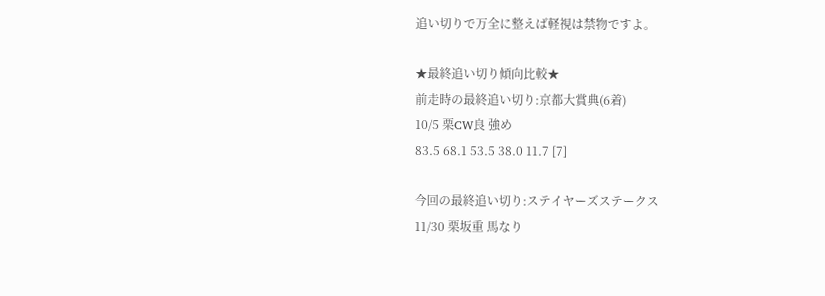追い切りで万全に整えば軽視は禁物ですよ。

★最終追い切り傾向比較★
前走時の最終追い切り:京都大賞典(6着)
10/5 栗CW良 強め
83.5 68.1 53.5 38.0 11.7 [7]

今回の最終追い切り:ステイヤーズステークス
11/30 栗坂重 馬なり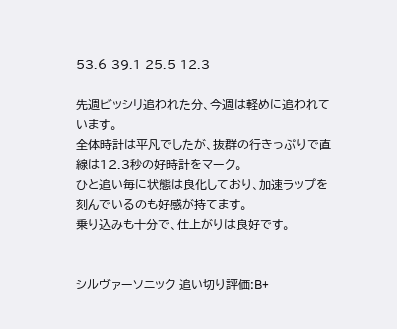53.6 39.1 25.5 12.3

先週ビッシリ追われた分、今週は軽めに追われています。
全体時計は平凡でしたが、抜群の行きっぷりで直線は12.3秒の好時計をマーク。
ひと追い毎に状態は良化しており、加速ラップを刻んでいるのも好感が持てます。
乗り込みも十分で、仕上がりは良好です。


シルヴァーソニック 追い切り評価:B+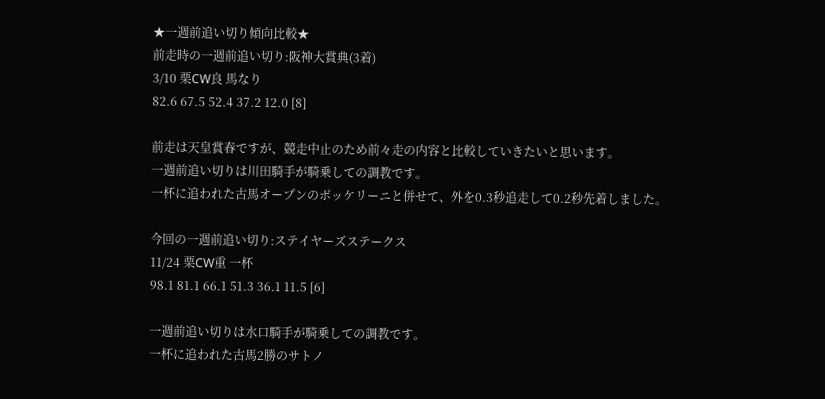★一週前追い切り傾向比較★
前走時の一週前追い切り:阪神大賞典(3着)
3/10 栗CW良 馬なり
82.6 67.5 52.4 37.2 12.0 [8]

前走は天皇賞春ですが、競走中止のため前々走の内容と比較していきたいと思います。
一週前追い切りは川田騎手が騎乗しての調教です。
一杯に追われた古馬オープンのボッケリーニと併せて、外を0.3秒追走して0.2秒先着しました。

今回の一週前追い切り:ステイヤーズステークス
11/24 栗CW重 一杯
98.1 81.1 66.1 51.3 36.1 11.5 [6]

一週前追い切りは水口騎手が騎乗しての調教です。
一杯に追われた古馬2勝のサトノ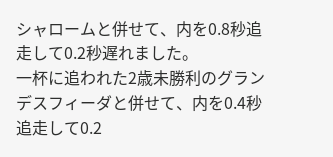シャロームと併せて、内を0.8秒追走して0.2秒遅れました。
一杯に追われた2歳未勝利のグランデスフィーダと併せて、内を0.4秒追走して0.2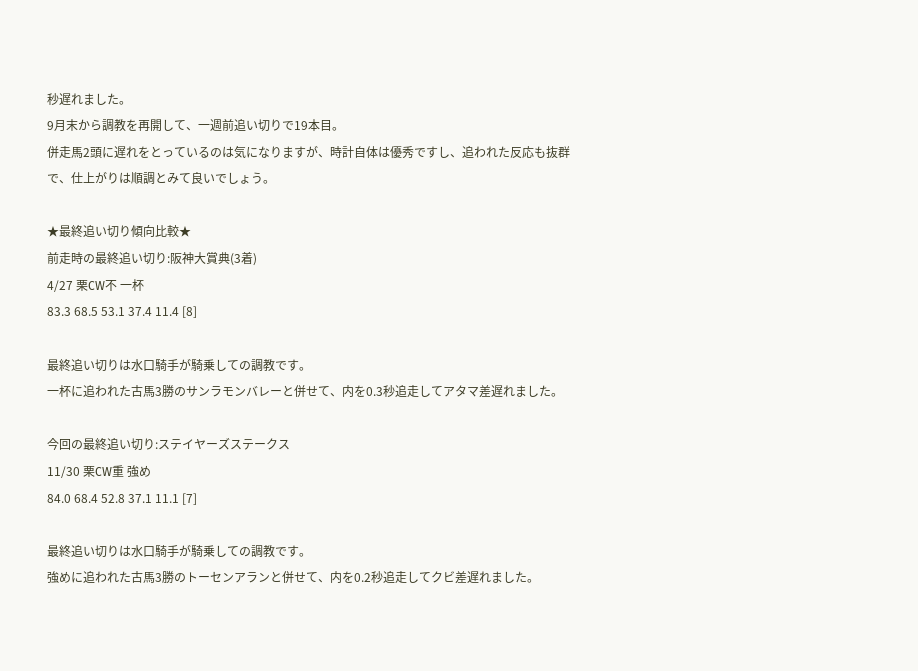秒遅れました。
9月末から調教を再開して、一週前追い切りで19本目。
併走馬2頭に遅れをとっているのは気になりますが、時計自体は優秀ですし、追われた反応も抜群で、仕上がりは順調とみて良いでしょう。

★最終追い切り傾向比較★
前走時の最終追い切り:阪神大賞典(3着)
4/27 栗CW不 一杯
83.3 68.5 53.1 37.4 11.4 [8]

最終追い切りは水口騎手が騎乗しての調教です。
一杯に追われた古馬3勝のサンラモンバレーと併せて、内を0.3秒追走してアタマ差遅れました。

今回の最終追い切り:ステイヤーズステークス
11/30 栗CW重 強め
84.0 68.4 52.8 37.1 11.1 [7]

最終追い切りは水口騎手が騎乗しての調教です。
強めに追われた古馬3勝のトーセンアランと併せて、内を0.2秒追走してクビ差遅れました。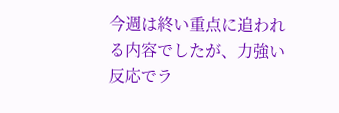今週は終い重点に追われる内容でしたが、力強い反応でラ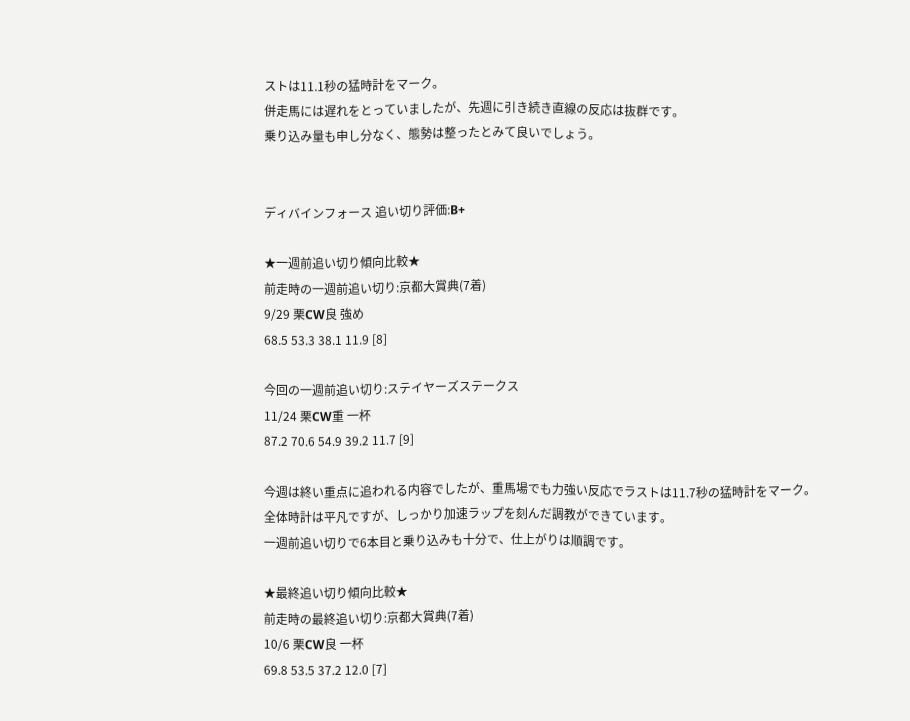ストは11.1秒の猛時計をマーク。
併走馬には遅れをとっていましたが、先週に引き続き直線の反応は抜群です。
乗り込み量も申し分なく、態勢は整ったとみて良いでしょう。


ディバインフォース 追い切り評価:B+

★一週前追い切り傾向比較★
前走時の一週前追い切り:京都大賞典(7着)
9/29 栗CW良 強め
68.5 53.3 38.1 11.9 [8]

今回の一週前追い切り:ステイヤーズステークス
11/24 栗CW重 一杯
87.2 70.6 54.9 39.2 11.7 [9]

今週は終い重点に追われる内容でしたが、重馬場でも力強い反応でラストは11.7秒の猛時計をマーク。
全体時計は平凡ですが、しっかり加速ラップを刻んだ調教ができています。
一週前追い切りで6本目と乗り込みも十分で、仕上がりは順調です。

★最終追い切り傾向比較★
前走時の最終追い切り:京都大賞典(7着)
10/6 栗CW良 一杯
69.8 53.5 37.2 12.0 [7]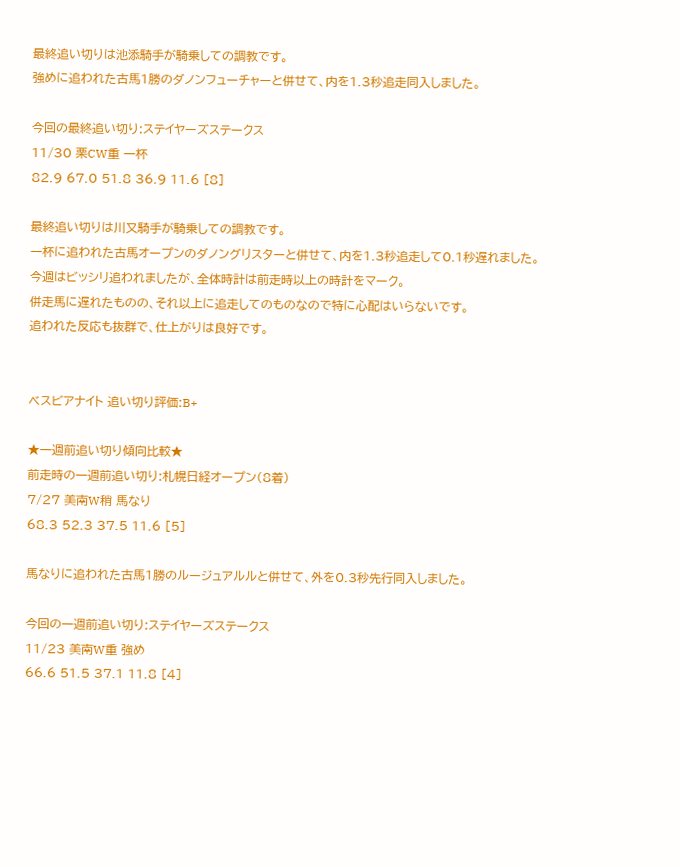最終追い切りは池添騎手が騎乗しての調教です。
強めに追われた古馬1勝のダノンフューチャーと併せて、内を1.3秒追走同入しました。

今回の最終追い切り:ステイヤーズステークス
11/30 栗CW重 一杯
82.9 67.0 51.8 36.9 11.6 [8]

最終追い切りは川又騎手が騎乗しての調教です。
一杯に追われた古馬オープンのダノングリスターと併せて、内を1.3秒追走して0.1秒遅れました。
今週はビッシリ追われましたが、全体時計は前走時以上の時計をマーク。
併走馬に遅れたものの、それ以上に追走してのものなので特に心配はいらないです。
追われた反応も抜群で、仕上がりは良好です。


ベスビアナイト 追い切り評価:B+

★一週前追い切り傾向比較★
前走時の一週前追い切り:札幌日経オープン(8着)
7/27 美南W稍 馬なり
68.3 52.3 37.5 11.6 [5]

馬なりに追われた古馬1勝のルージュアルルと併せて、外を0.3秒先行同入しました。

今回の一週前追い切り:ステイヤーズステークス
11/23 美南W重 強め
66.6 51.5 37.1 11.8 [4]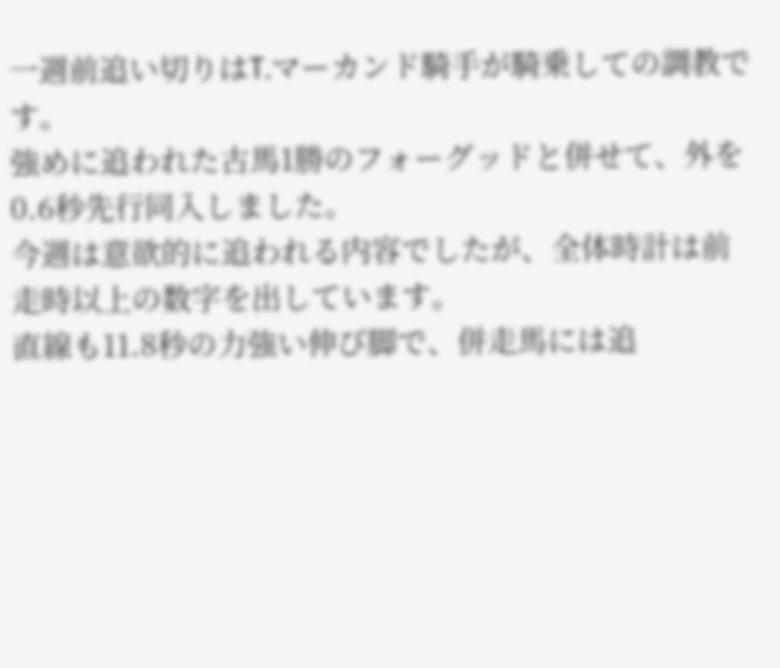一週前追い切りはT.マーカンド騎手が騎乗しての調教です。
強めに追われた古馬1勝のフォーグッドと併せて、外を0.6秒先行同入しました。
今週は意欲的に追われる内容でしたが、全体時計は前走時以上の数字を出しています。
直線も11.8秒の力強い伸び脚で、併走馬には追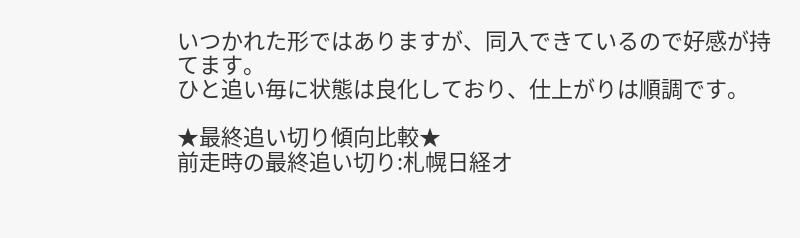いつかれた形ではありますが、同入できているので好感が持てます。
ひと追い毎に状態は良化しており、仕上がりは順調です。

★最終追い切り傾向比較★
前走時の最終追い切り:札幌日経オ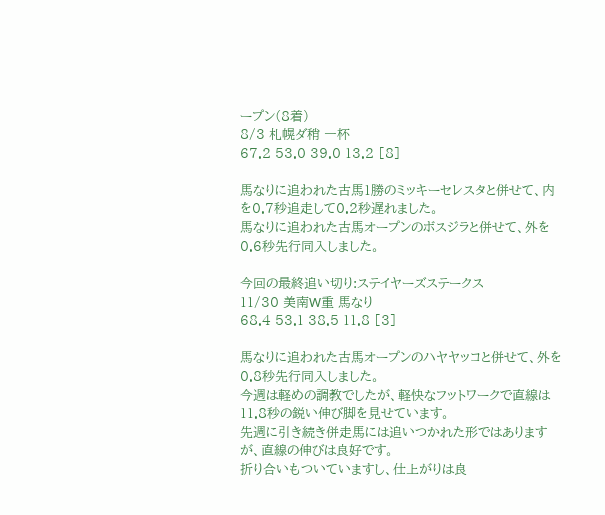ープン(8着)
8/3 札幌ダ稍 一杯
67.2 53.0 39.0 13.2 [8]

馬なりに追われた古馬1勝のミッキーセレスタと併せて、内を0.7秒追走して0.2秒遅れました。
馬なりに追われた古馬オープンのボスジラと併せて、外を0.6秒先行同入しました。

今回の最終追い切り:ステイヤーズステークス
11/30 美南W重 馬なり
68.4 53.1 38.5 11.8 [3]

馬なりに追われた古馬オープンのハヤヤッコと併せて、外を0.8秒先行同入しました。
今週は軽めの調教でしたが、軽快なフットワークで直線は11.8秒の鋭い伸び脚を見せています。
先週に引き続き併走馬には追いつかれた形ではありますが、直線の伸びは良好です。
折り合いもついていますし、仕上がりは良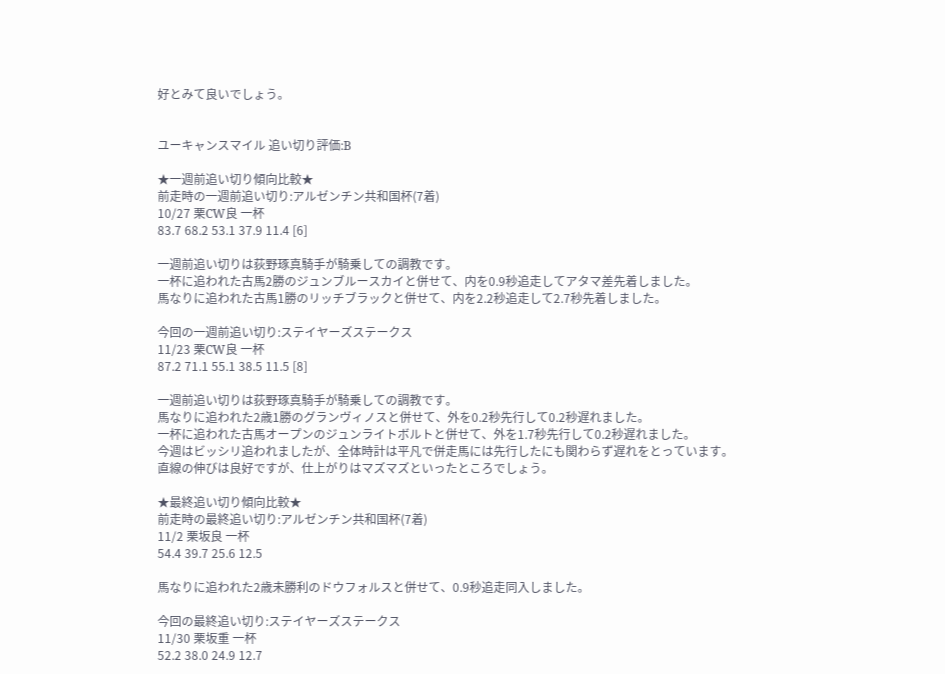好とみて良いでしょう。


ユーキャンスマイル 追い切り評価:B

★一週前追い切り傾向比較★
前走時の一週前追い切り:アルゼンチン共和国杯(7着)
10/27 栗CW良 一杯
83.7 68.2 53.1 37.9 11.4 [6]

一週前追い切りは荻野琢真騎手が騎乗しての調教です。
一杯に追われた古馬2勝のジュンブルースカイと併せて、内を0.9秒追走してアタマ差先着しました。
馬なりに追われた古馬1勝のリッチブラックと併せて、内を2.2秒追走して2.7秒先着しました。

今回の一週前追い切り:ステイヤーズステークス
11/23 栗CW良 一杯
87.2 71.1 55.1 38.5 11.5 [8]

一週前追い切りは荻野琢真騎手が騎乗しての調教です。
馬なりに追われた2歳1勝のグランヴィノスと併せて、外を0.2秒先行して0.2秒遅れました。
一杯に追われた古馬オープンのジュンライトボルトと併せて、外を1.7秒先行して0.2秒遅れました。
今週はビッシリ追われましたが、全体時計は平凡で併走馬には先行したにも関わらず遅れをとっています。
直線の伸びは良好ですが、仕上がりはマズマズといったところでしょう。

★最終追い切り傾向比較★
前走時の最終追い切り:アルゼンチン共和国杯(7着)
11/2 栗坂良 一杯
54.4 39.7 25.6 12.5

馬なりに追われた2歳未勝利のドウフォルスと併せて、0.9秒追走同入しました。

今回の最終追い切り:ステイヤーズステークス
11/30 栗坂重 一杯
52.2 38.0 24.9 12.7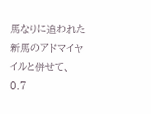馬なりに追われた新馬のアドマイヤイルと併せて、0.7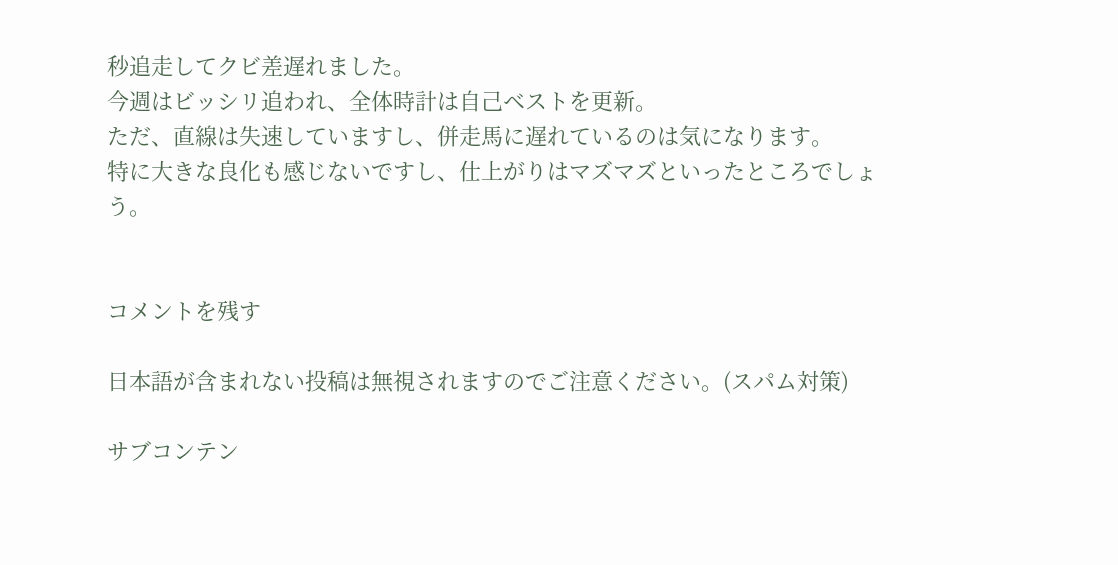秒追走してクビ差遅れました。
今週はビッシリ追われ、全体時計は自己ベストを更新。
ただ、直線は失速していますし、併走馬に遅れているのは気になります。
特に大きな良化も感じないですし、仕上がりはマズマズといったところでしょう。


コメントを残す

日本語が含まれない投稿は無視されますのでご注意ください。(スパム対策)

サブコンテン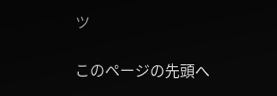ツ

このページの先頭へ